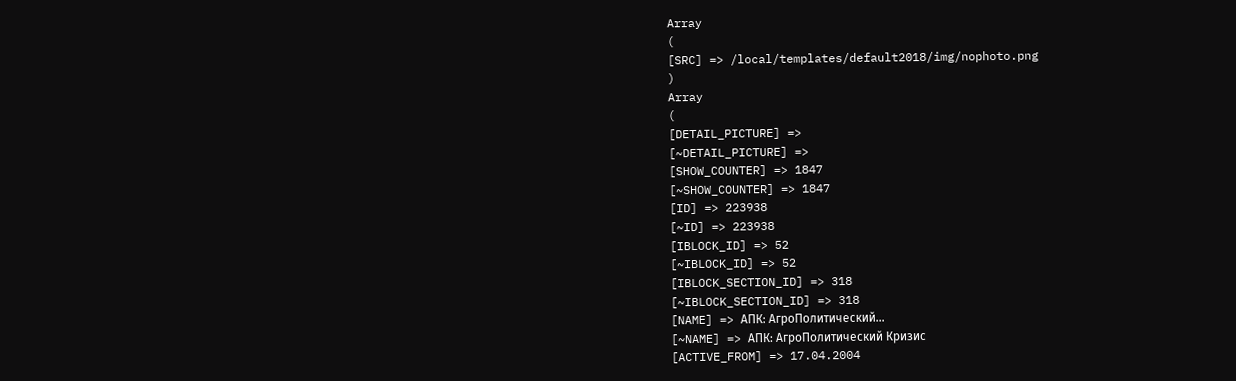Array
(
[SRC] => /local/templates/default2018/img/nophoto.png
)
Array
(
[DETAIL_PICTURE] =>
[~DETAIL_PICTURE] =>
[SHOW_COUNTER] => 1847
[~SHOW_COUNTER] => 1847
[ID] => 223938
[~ID] => 223938
[IBLOCK_ID] => 52
[~IBLOCK_ID] => 52
[IBLOCK_SECTION_ID] => 318
[~IBLOCK_SECTION_ID] => 318
[NAME] => АПК: АгроПолитический…
[~NAME] => АПК: АгроПолитический Кризис
[ACTIVE_FROM] => 17.04.2004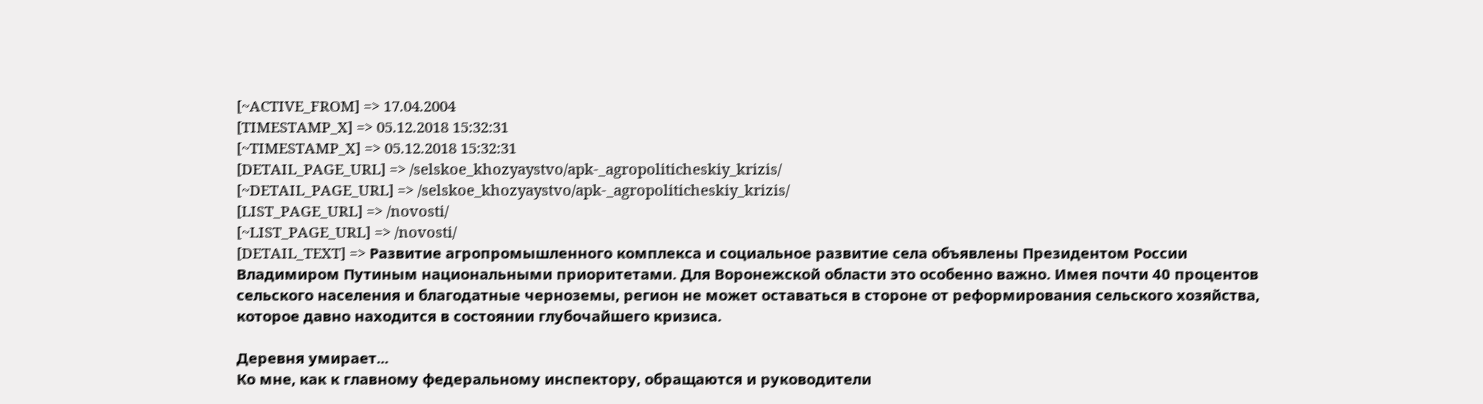[~ACTIVE_FROM] => 17.04.2004
[TIMESTAMP_X] => 05.12.2018 15:32:31
[~TIMESTAMP_X] => 05.12.2018 15:32:31
[DETAIL_PAGE_URL] => /selskoe_khozyaystvo/apk-_agropoliticheskiy_krizis/
[~DETAIL_PAGE_URL] => /selskoe_khozyaystvo/apk-_agropoliticheskiy_krizis/
[LIST_PAGE_URL] => /novosti/
[~LIST_PAGE_URL] => /novosti/
[DETAIL_TEXT] => Развитие агропромышленного комплекса и социальное развитие села объявлены Президентом России Владимиром Путиным национальными приоритетами. Для Воронежской области это особенно важно. Имея почти 40 процентов сельского населения и благодатные черноземы, регион не может оставаться в стороне от реформирования сельского хозяйства, которое давно находится в состоянии глубочайшего кризиса.

Деревня умирает...
Ко мне, как к главному федеральному инспектору, обращаются и руководители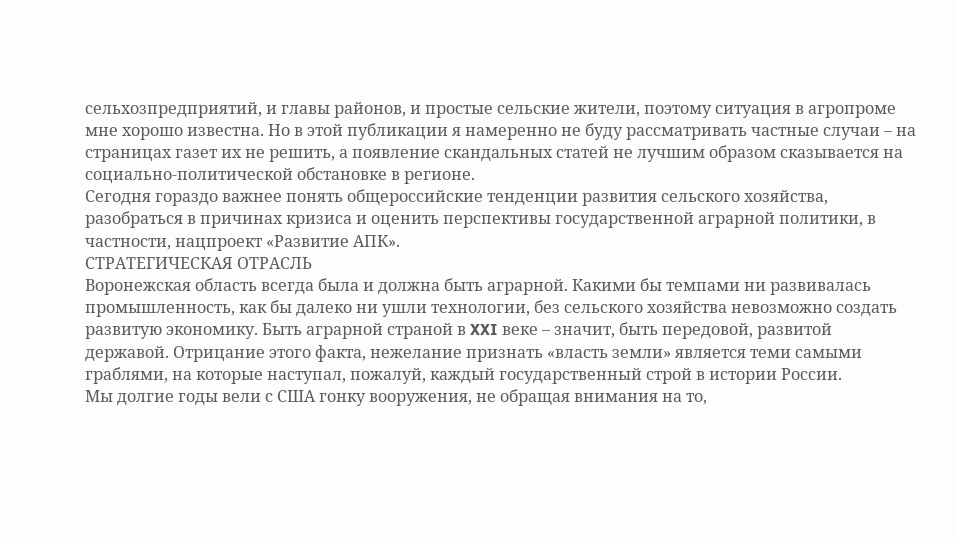сельхозпредприятий, и главы районов, и простые сельские жители, поэтому ситуация в агропроме мне хорошо известна. Но в этой публикации я намеренно не буду рассматривать частные случаи – на страницах газет их не решить, а появление скандальных статей не лучшим образом сказывается на социально-политической обстановке в регионе.
Сегодня гораздо важнее понять общероссийские тенденции развития сельского хозяйства, разобраться в причинах кризиса и оценить перспективы государственной аграрной политики, в частности, нацпроект «Развитие АПК».
СТРАТЕГИЧЕСКАЯ ОТРАСЛЬ
Воронежская область всегда была и должна быть аграрной. Какими бы темпами ни развивалась промышленность, как бы далеко ни ушли технологии, без сельского хозяйства невозможно создать развитую экономику. Быть аграрной страной в XXI веке – значит, быть передовой, развитой державой. Отрицание этого факта, нежелание признать «власть земли» является теми самыми граблями, на которые наступал, пожалуй, каждый государственный строй в истории России.
Мы долгие годы вели с США гонку вооружения, не обращая внимания на то,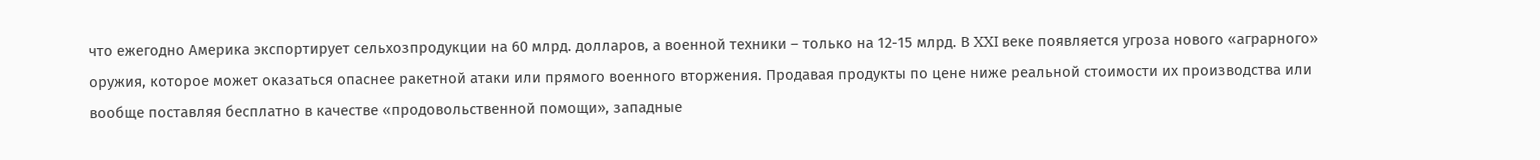что ежегодно Америка экспортирует сельхозпродукции на 60 млрд. долларов, а военной техники – только на 12-15 млрд. В XXI веке появляется угроза нового «аграрного» оружия, которое может оказаться опаснее ракетной атаки или прямого военного вторжения. Продавая продукты по цене ниже реальной стоимости их производства или вообще поставляя бесплатно в качестве «продовольственной помощи», западные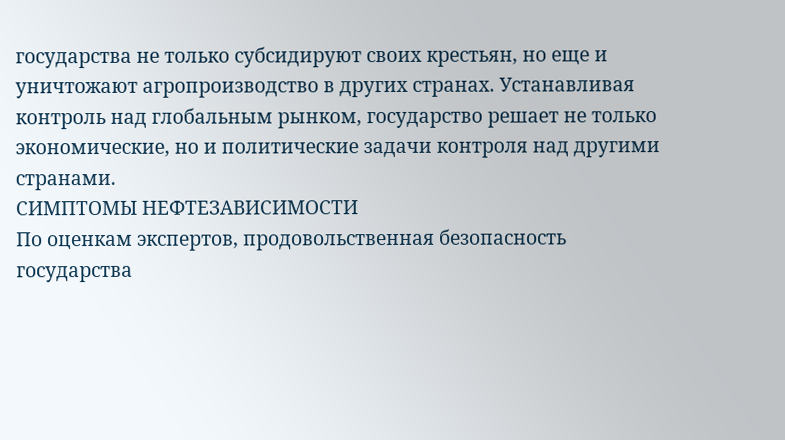государства не только субсидируют своих крестьян, но еще и уничтожают агропроизводство в других странах. Устанавливая контроль над глобальным рынком, государство решает не только экономические, но и политические задачи контроля над другими странами.
СИМПТОМЫ НЕФТЕЗАВИСИМОСТИ
По оценкам экспертов, продовольственная безопасность государства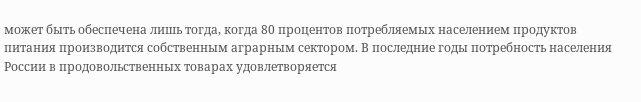может быть обеспечена лишь тогда, когда 80 процентов потребляемых населением продуктов питания производится собственным аграрным сектором. В последние годы потребность населения России в продовольственных товарах удовлетворяется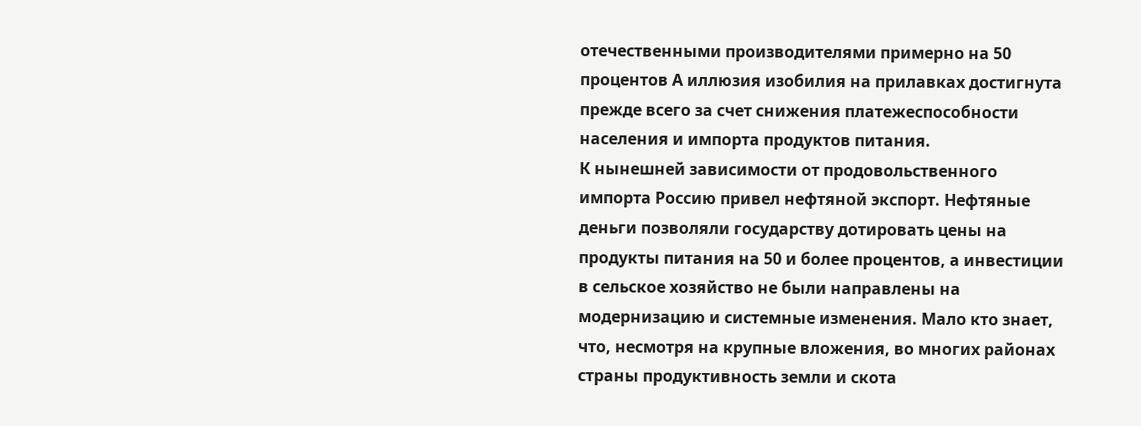отечественными производителями примерно на 50 процентов А иллюзия изобилия на прилавках достигнута прежде всего за счет снижения платежеспособности населения и импорта продуктов питания.
К нынешней зависимости от продовольственного импорта Россию привел нефтяной экспорт. Нефтяные деньги позволяли государству дотировать цены на продукты питания на 50 и более процентов, а инвестиции в сельское хозяйство не были направлены на модернизацию и системные изменения. Мало кто знает, что, несмотря на крупные вложения, во многих районах страны продуктивность земли и скота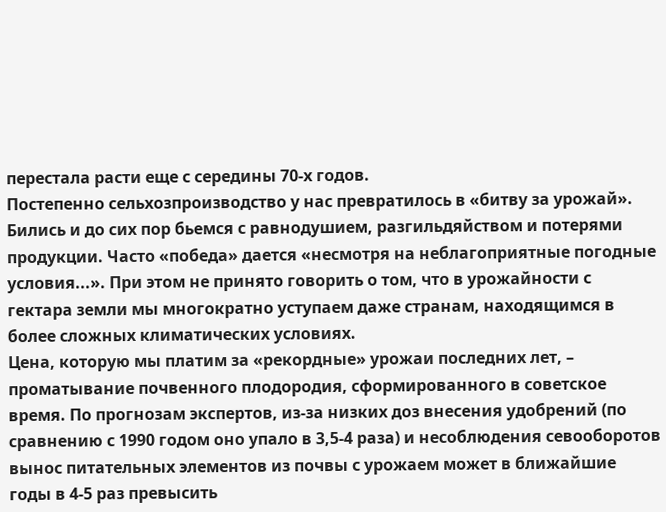перестала расти еще с середины 70-х годов.
Постепенно сельхозпроизводство у нас превратилось в «битву за урожай». Бились и до сих пор бьемся с равнодушием, разгильдяйством и потерями продукции. Часто «победа» дается «несмотря на неблагоприятные погодные условия...». При этом не принято говорить о том, что в урожайности с гектара земли мы многократно уступаем даже странам, находящимся в более сложных климатических условиях.
Цена, которую мы платим за «рекордные» урожаи последних лет, – проматывание почвенного плодородия, сформированного в советское время. По прогнозам экспертов, из-за низких доз внесения удобрений (по сравнению с 1990 годом оно упало в 3,5-4 раза) и несоблюдения севооборотов вынос питательных элементов из почвы с урожаем может в ближайшие годы в 4-5 раз превысить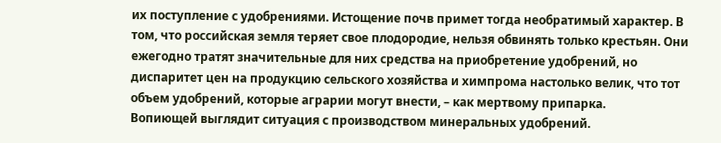их поступление с удобрениями. Истощение почв примет тогда необратимый характер. В том, что российская земля теряет свое плодородие, нельзя обвинять только крестьян. Они ежегодно тратят значительные для них средства на приобретение удобрений, но диспаритет цен на продукцию сельского хозяйства и химпрома настолько велик, что тот объем удобрений, которые аграрии могут внести, – как мертвому припарка.
Вопиющей выглядит ситуация с производством минеральных удобрений.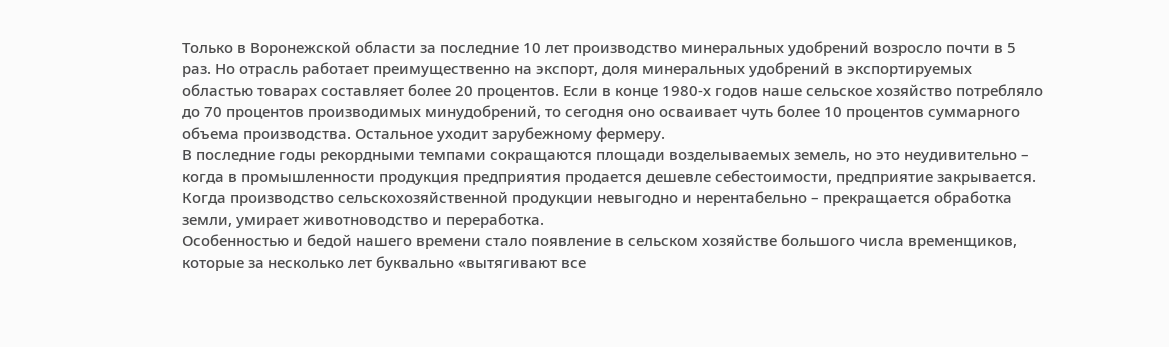Только в Воронежской области за последние 10 лет производство минеральных удобрений возросло почти в 5 раз. Но отрасль работает преимущественно на экспорт, доля минеральных удобрений в экспортируемых областью товарах составляет более 20 процентов. Если в конце 1980-х годов наше сельское хозяйство потребляло до 70 процентов производимых минудобрений, то сегодня оно осваивает чуть более 10 процентов суммарного объема производства. Остальное уходит зарубежному фермеру.
В последние годы рекордными темпами сокращаются площади возделываемых земель, но это неудивительно – когда в промышленности продукция предприятия продается дешевле себестоимости, предприятие закрывается. Когда производство сельскохозяйственной продукции невыгодно и нерентабельно – прекращается обработка земли, умирает животноводство и переработка.
Особенностью и бедой нашего времени стало появление в сельском хозяйстве большого числа временщиков, которые за несколько лет буквально «вытягивают все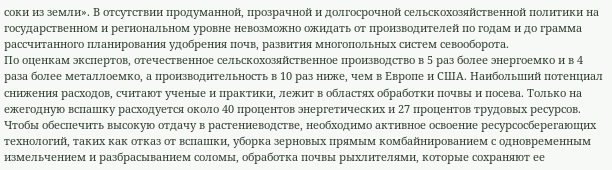соки из земли». В отсутствии продуманной, прозрачной и долгосрочной сельскохозяйственной политики на государственном и региональном уровне невозможно ожидать от производителей по годам и до грамма рассчитанного планирования удобрения почв, развития многопольных систем севооборота.
По оценкам экспертов, отечественное сельскохозяйственное производство в 5 раз более энергоемко и в 4 раза более металлоемко, а производительность в 10 раз ниже, чем в Европе и США. Наибольший потенциал снижения расходов, считают ученые и практики, лежит в областях обработки почвы и посева. Только на ежегодную вспашку расходуется около 40 процентов энергетических и 27 процентов трудовых ресурсов. Чтобы обеспечить высокую отдачу в растениеводстве, необходимо активное освоение ресурсосберегающих технологий, таких как отказ от вспашки, уборка зерновых прямым комбайнированием с одновременным измельчением и разбрасыванием соломы, обработка почвы рыхлителями, которые сохраняют ее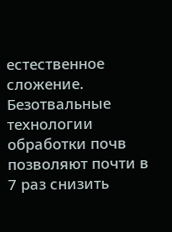естественное сложение. Безотвальные технологии обработки почв позволяют почти в 7 раз снизить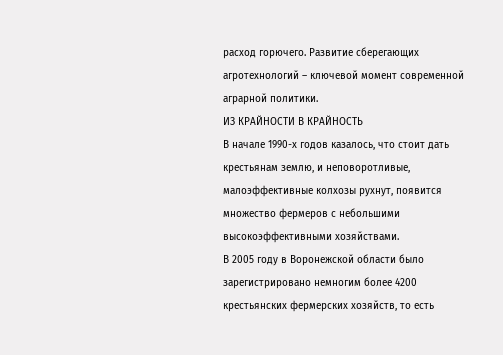расход горючего. Развитие сберегающих агротехнологий – ключевой момент современной аграрной политики.
ИЗ КРАЙНОСТИ В КРАЙНОСТЬ
В начале 1990-х годов казалось, что стоит дать крестьянам землю, и неповоротливые, малоэффективные колхозы рухнут, появится множество фермеров с небольшими высокоэффективными хозяйствами.
В 2005 году в Воронежской области было зарегистрировано немногим более 4200 крестьянских фермерских хозяйств, то есть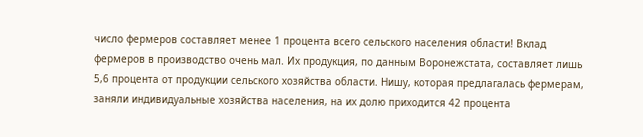число фермеров составляет менее 1 процента всего сельского населения области! Вклад фермеров в производство очень мал. Их продукция, по данным Воронежстата, составляет лишь 5,6 процента от продукции сельского хозяйства области. Нишу, которая предлагалась фермерам, заняли индивидуальные хозяйства населения, на их долю приходится 42 процента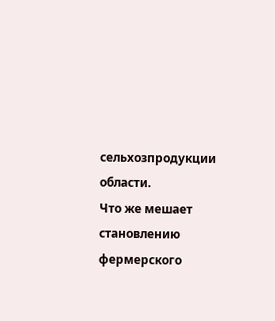сельхозпродукции области.
Что же мешает становлению фермерского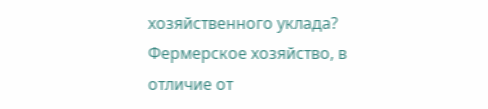хозяйственного уклада?
Фермерское хозяйство, в отличие от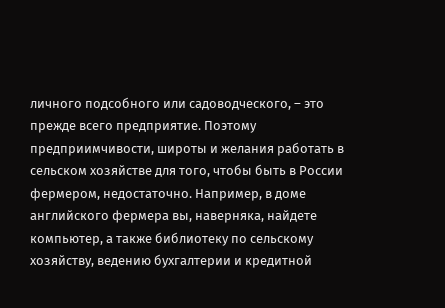личного подсобного или садоводческого, – это прежде всего предприятие. Поэтому предприимчивости, широты и желания работать в сельском хозяйстве для того, чтобы быть в России фермером, недостаточно. Например, в доме английского фермера вы, наверняка, найдете компьютер, а также библиотеку по сельскому хозяйству, ведению бухгалтерии и кредитной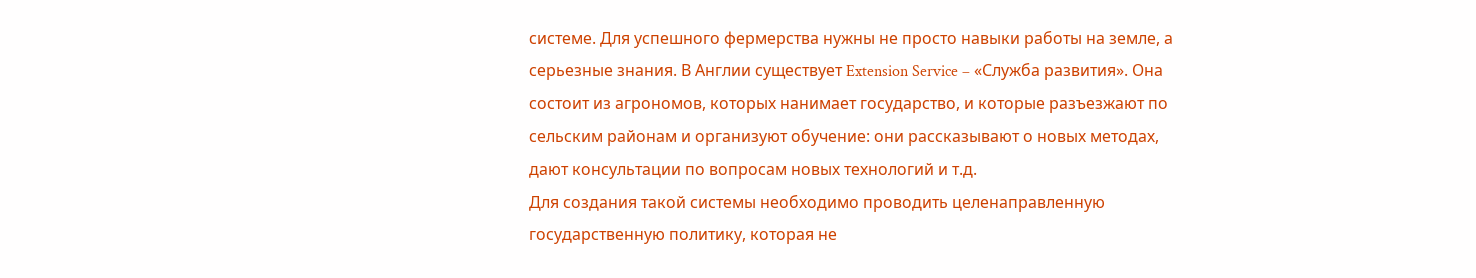системе. Для успешного фермерства нужны не просто навыки работы на земле, а серьезные знания. В Англии существует Extension Service – «Служба развития». Она состоит из агрономов, которых нанимает государство, и которые разъезжают по сельским районам и организуют обучение: они рассказывают о новых методах, дают консультации по вопросам новых технологий и т.д.
Для создания такой системы необходимо проводить целенаправленную государственную политику, которая не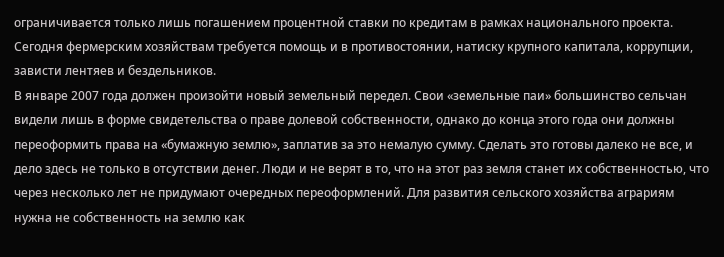ограничивается только лишь погашением процентной ставки по кредитам в рамках национального проекта. Сегодня фермерским хозяйствам требуется помощь и в противостоянии, натиску крупного капитала, коррупции, зависти лентяев и бездельников.
В январе 2007 года должен произойти новый земельный передел. Свои «земельные паи» большинство сельчан видели лишь в форме свидетельства о праве долевой собственности, однако до конца этого года они должны переоформить права на «бумажную землю», заплатив за это немалую сумму. Сделать это готовы далеко не все, и дело здесь не только в отсутствии денег. Люди и не верят в то, что на этот раз земля станет их собственностью, что через несколько лет не придумают очередных переоформлений. Для развития сельского хозяйства аграриям нужна не собственность на землю как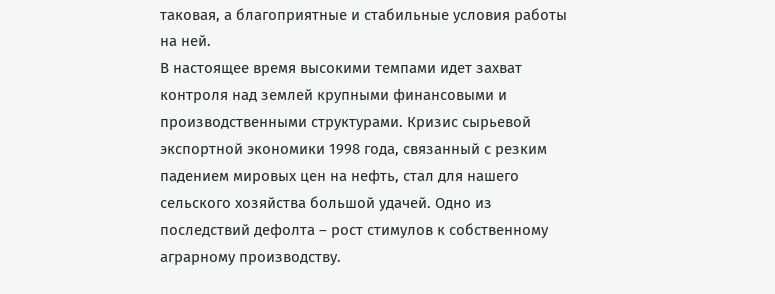таковая, а благоприятные и стабильные условия работы на ней.
В настоящее время высокими темпами идет захват контроля над землей крупными финансовыми и производственными структурами. Кризис сырьевой экспортной экономики 1998 года, связанный с резким падением мировых цен на нефть, стал для нашего сельского хозяйства большой удачей. Одно из последствий дефолта – рост стимулов к собственному аграрному производству.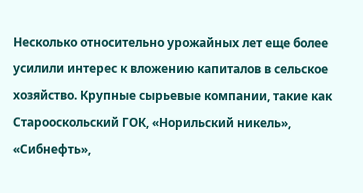Несколько относительно урожайных лет еще более усилили интерес к вложению капиталов в сельское хозяйство. Крупные сырьевые компании, такие как Старооскольский ГОК, «Норильский никель», «Сибнефть»,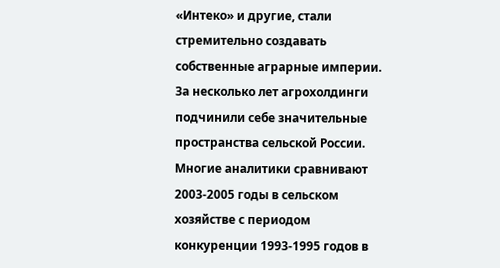«Интеко» и другие, стали стремительно создавать собственные аграрные империи.
За несколько лет агрохолдинги подчинили себе значительные пространства сельской России. Многие аналитики сравнивают 2003-2005 годы в сельском хозяйстве с периодом конкуренции 1993-1995 годов в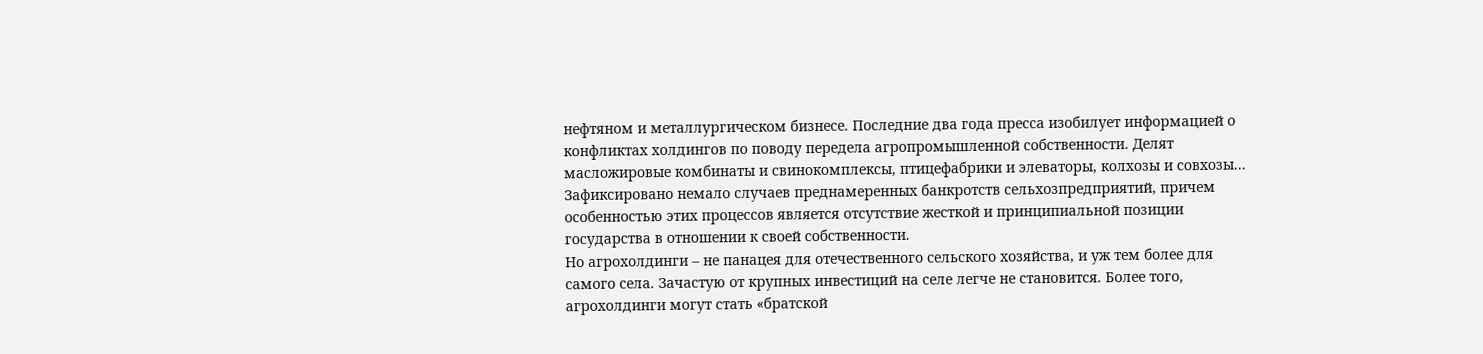нефтяном и металлургическом бизнесе. Последние два года пресса изобилует информацией о конфликтах холдингов по поводу передела агропромышленной собственности. Делят масложировые комбинаты и свинокомплексы, птицефабрики и элеваторы, колхозы и совхозы... Зафиксировано немало случаев преднамеренных банкротств сельхозпредприятий, причем особенностью этих процессов является отсутствие жесткой и принципиальной позиции государства в отношении к своей собственности.
Но агрохолдинги – не панацея для отечественного сельского хозяйства, и уж тем более для самого села. Зачастую от крупных инвестиций на селе легче не становится. Более того, агрохолдинги могут стать «братской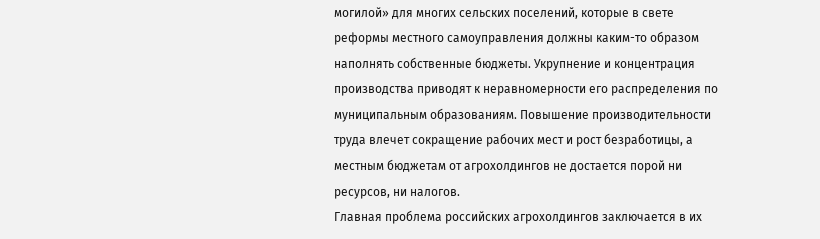могилой» для многих сельских поселений, которые в свете реформы местного самоуправления должны каким-то образом наполнять собственные бюджеты. Укрупнение и концентрация производства приводят к неравномерности его распределения по муниципальным образованиям. Повышение производительности труда влечет сокращение рабочих мест и рост безработицы, а местным бюджетам от агрохолдингов не достается порой ни ресурсов, ни налогов.
Главная проблема российских агрохолдингов заключается в их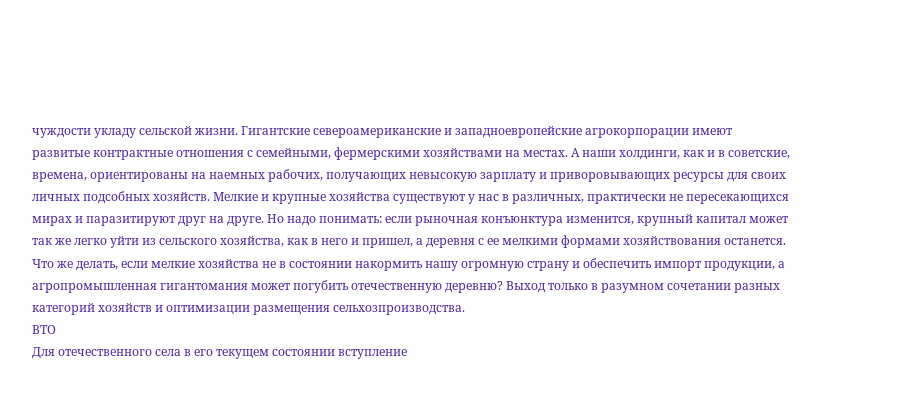чуждости укладу сельской жизни. Гигантские североамериканские и западноевропейские агрокорпорации имеют развитые контрактные отношения с семейными, фермерскими хозяйствами на местах. А наши холдинги, как и в советские, времена, ориентированы на наемных рабочих, получающих невысокую зарплату и приворовывающих ресурсы для своих личных подсобных хозяйств. Мелкие и крупные хозяйства существуют у нас в различных, практически не пересекающихся мирах и паразитируют друг на друге. Но надо понимать: если рыночная конъюнктура изменится, крупный капитал может так же легко уйти из сельского хозяйства, как в него и пришел, а деревня с ее мелкими формами хозяйствования останется.
Что же делать, если мелкие хозяйства не в состоянии накормить нашу огромную страну и обеспечить импорт продукции, а агропромышленная гигантомания может погубить отечественную деревню? Выход только в разумном сочетании разных категорий хозяйств и оптимизации размещения сельхозпроизводства.
ВТО
Для отечественного села в его текущем состоянии вступление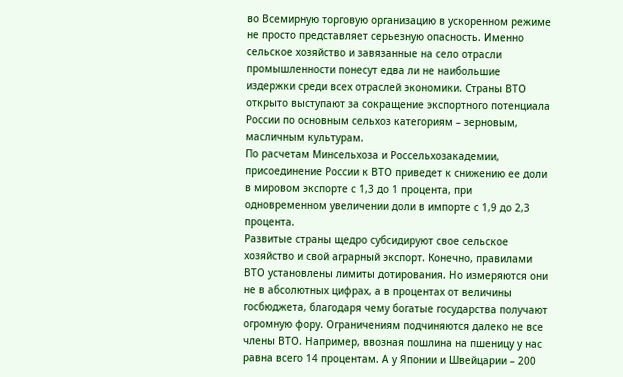во Всемирную торговую организацию в ускоренном режиме не просто представляет серьезную опасность. Именно сельское хозяйство и завязанные на село отрасли промышленности понесут едва ли не наибольшие издержки среди всех отраслей экономики. Страны ВТО открыто выступают за сокращение экспортного потенциала России по основным сельхоз категориям – зерновым, масличным культурам.
По расчетам Минсельхоза и Россельхозакадемии, присоединение России к ВТО приведет к снижению ее доли в мировом экспорте с 1,3 до 1 процента, при одновременном увеличении доли в импорте с 1,9 до 2,3 процента.
Развитые страны щедро субсидируют свое сельское хозяйство и свой аграрный экспорт. Конечно, правилами ВТО установлены лимиты дотирования. Но измеряются они не в абсолютных цифрах, а в процентах от величины госбюджета, благодаря чему богатые государства получают огромную фору. Ограничениям подчиняются далеко не все члены ВТО. Например, ввозная пошлина на пшеницу у нас равна всего 14 процентам. А у Японии и Швейцарии – 200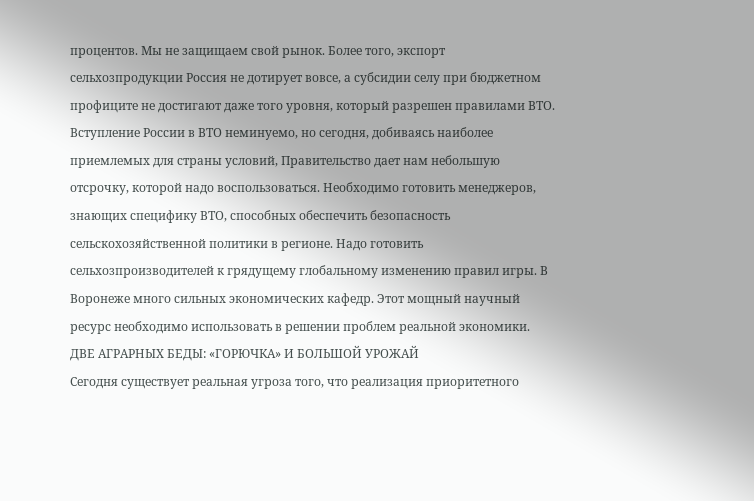процентов. Мы не защищаем свой рынок. Более того, экспорт сельхозпродукции Россия не дотирует вовсе, а субсидии селу при бюджетном профиците не достигают даже того уровня, который разрешен правилами ВТО.
Вступление России в ВТО неминуемо, но сегодня, добиваясь наиболее приемлемых для страны условий, Правительство дает нам небольшую отсрочку, которой надо воспользоваться. Необходимо готовить менеджеров, знающих специфику ВТО, способных обеспечить безопасность сельскохозяйственной политики в регионе. Надо готовить сельхозпроизводителей к грядущему глобальному изменению правил игры. В Воронеже много сильных экономических кафедр. Этот мощный научный ресурс необходимо использовать в решении проблем реальной экономики.
ДВЕ АГРАРНЫХ БЕДЫ: «ГОРЮЧКА» И БОЛЬШОЙ УРОЖАЙ
Сегодня существует реальная угроза того, что реализация приоритетного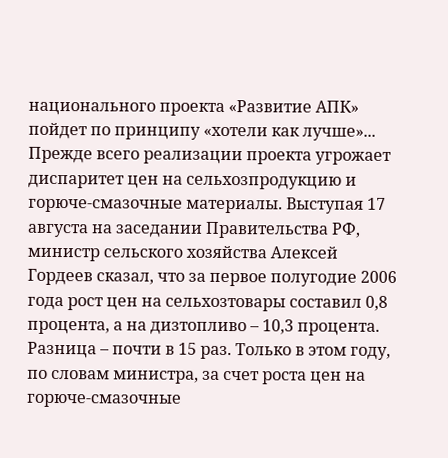национального проекта «Развитие АПК» пойдет по принципу «хотели как лучше»... Прежде всего реализации проекта угрожает диспаритет цен на сельхозпродукцию и горюче-смазочные материалы. Выступая 17 августа на заседании Правительства РФ, министр сельского хозяйства Алексей Гордеев сказал, что за первое полугодие 2006 года рост цен на сельхозтовары составил 0,8 процента, а на дизтопливо – 10,3 процента. Разница – почти в 15 раз. Только в этом году, по словам министра, за счет роста цен на горюче-смазочные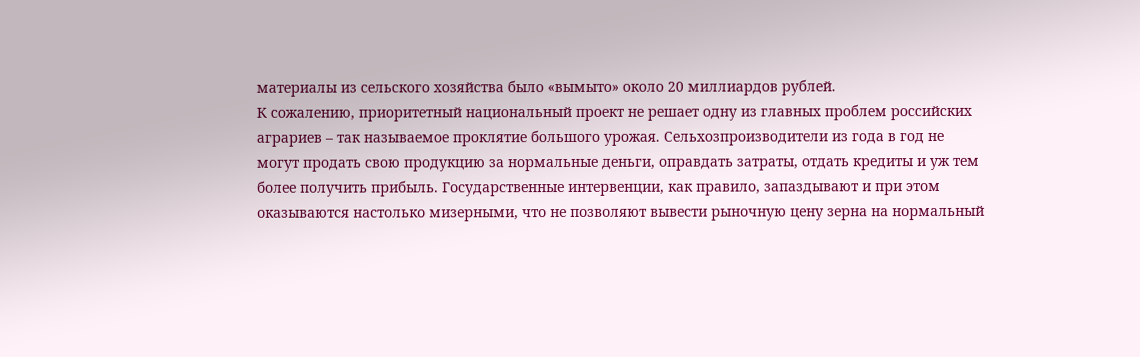материалы из сельского хозяйства было «вымыто» около 20 миллиардов рублей.
К сожалению, приоритетный национальный проект не решает одну из главных проблем российских аграриев – так называемое проклятие большого урожая. Сельхозпроизводители из года в год не могут продать свою продукцию за нормальные деньги, оправдать затраты, отдать кредиты и уж тем более получить прибыль. Государственные интервенции, как правило, запаздывают и при этом оказываются настолько мизерными, что не позволяют вывести рыночную цену зерна на нормальный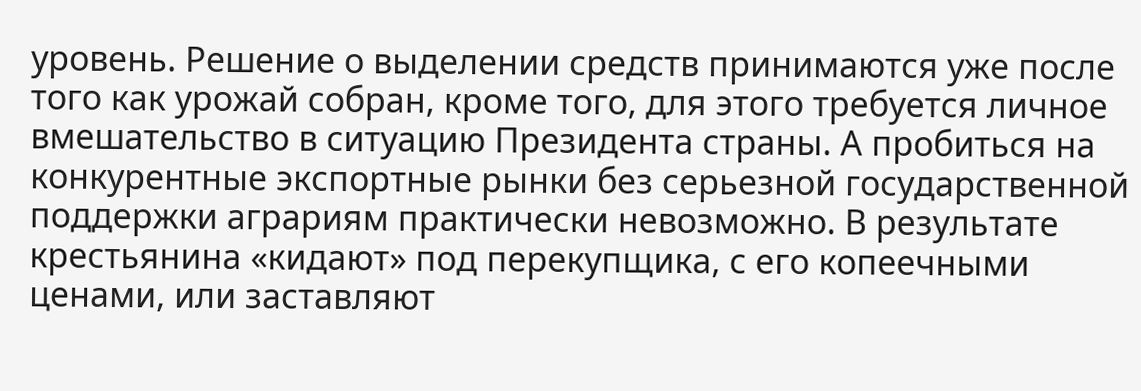уровень. Решение о выделении средств принимаются уже после того как урожай собран, кроме того, для этого требуется личное вмешательство в ситуацию Президента страны. А пробиться на конкурентные экспортные рынки без серьезной государственной поддержки аграриям практически невозможно. В результате крестьянина «кидают» под перекупщика, с его копеечными ценами, или заставляют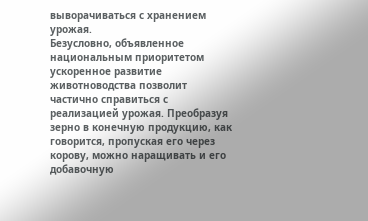выворачиваться с хранением урожая.
Безусловно, объявленное национальным приоритетом ускоренное развитие животноводства позволит частично справиться с реализацией урожая. Преобразуя зерно в конечную продукцию, как говорится, пропуская его через корову, можно наращивать и его добавочную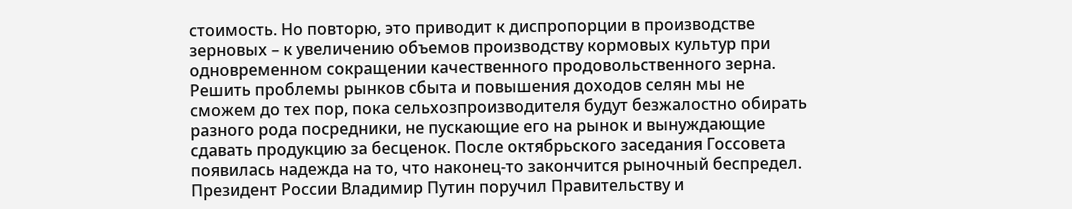стоимость. Но повторю, это приводит к диспропорции в производстве зерновых – к увеличению объемов производству кормовых культур при одновременном сокращении качественного продовольственного зерна.
Решить проблемы рынков сбыта и повышения доходов селян мы не сможем до тех пор, пока сельхозпроизводителя будут безжалостно обирать разного рода посредники, не пускающие его на рынок и вынуждающие сдавать продукцию за бесценок. После октябрьского заседания Госсовета появилась надежда на то, что наконец-то закончится рыночный беспредел. Президент России Владимир Путин поручил Правительству и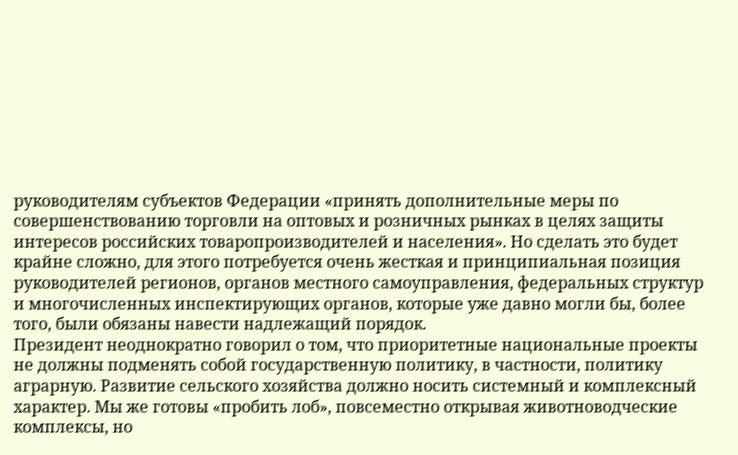руководителям субъектов Федерации «принять дополнительные меры по совершенствованию торговли на оптовых и розничных рынках в целях защиты интересов российских товаропроизводителей и населения». Но сделать это будет крайне сложно, для этого потребуется очень жесткая и принципиальная позиция руководителей регионов, органов местного самоуправления, федеральных структур и многочисленных инспектирующих органов, которые уже давно могли бы, более того, были обязаны навести надлежащий порядок.
Президент неоднократно говорил о том, что приоритетные национальные проекты не должны подменять собой государственную политику, в частности, политику аграрную. Развитие сельского хозяйства должно носить системный и комплексный характер. Мы же готовы «пробить лоб», повсеместно открывая животноводческие комплексы, но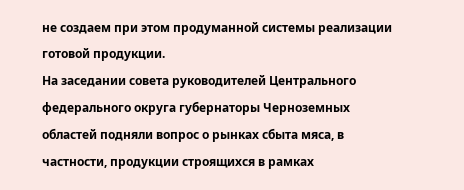не создаем при этом продуманной системы реализации готовой продукции.
На заседании совета руководителей Центрального федерального округа губернаторы Черноземных областей подняли вопрос о рынках сбыта мяса, в частности, продукции строящихся в рамках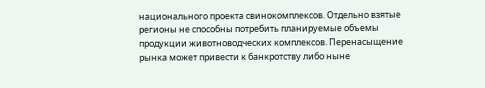национального проекта свинокомплексов. Отдельно взятые регионы не способны потребить планируемые объемы продукции животноводческих комплексов. Перенасыщение рынка может привести к банкротству либо ныне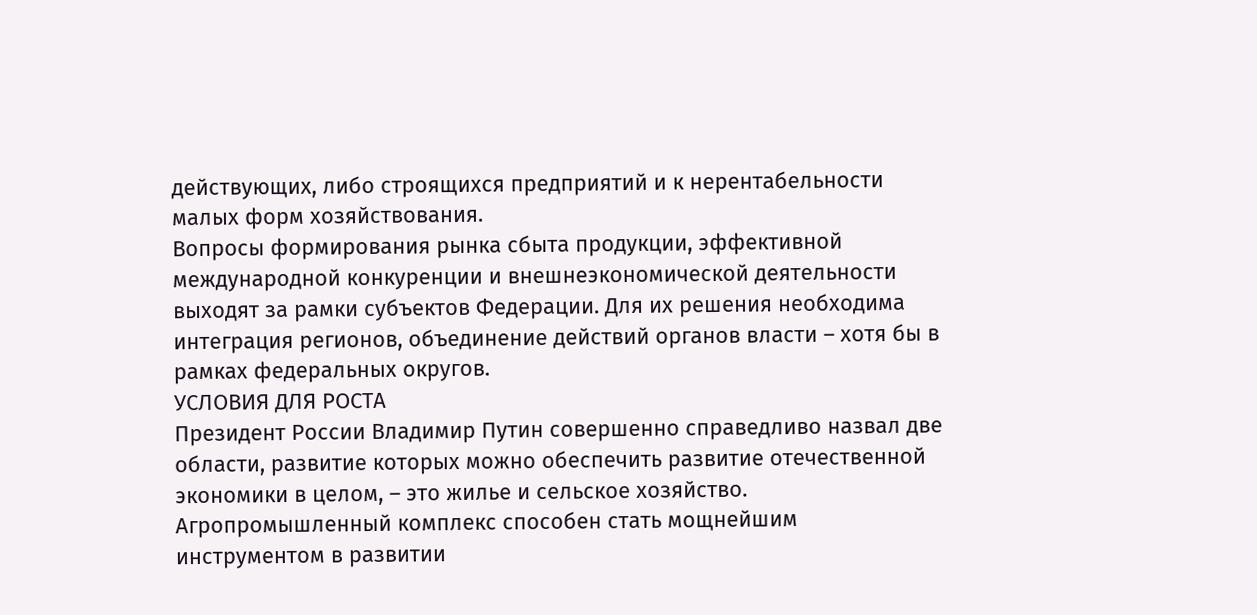действующих, либо строящихся предприятий и к нерентабельности малых форм хозяйствования.
Вопросы формирования рынка сбыта продукции, эффективной международной конкуренции и внешнеэкономической деятельности выходят за рамки субъектов Федерации. Для их решения необходима интеграция регионов, объединение действий органов власти – хотя бы в рамках федеральных округов.
УСЛОВИЯ ДЛЯ РОСТА
Президент России Владимир Путин совершенно справедливо назвал две области, развитие которых можно обеспечить развитие отечественной экономики в целом, – это жилье и сельское хозяйство. Агропромышленный комплекс способен стать мощнейшим инструментом в развитии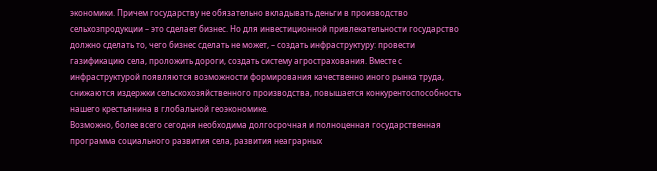экономики. Причем государству не обязательно вкладывать деньги в производство сельхозпродукции – это сделает бизнес. Но для инвестиционной привлекательности государство должно сделать то, чего бизнес сделать не может, – создать инфраструктуру: провести газификацию села, проложить дороги, создать систему агрострахования. Вместе с инфраструктурой появляются возможности формирования качественно иного рынка труда, снижаются издержки сельскохозяйственного производства, повышается конкурентоспособность нашего крестьянина в глобальной геоэкономике.
Возможно, более всего сегодня необходима долгосрочная и полноценная государственная программа социального развития села, развития неаграрных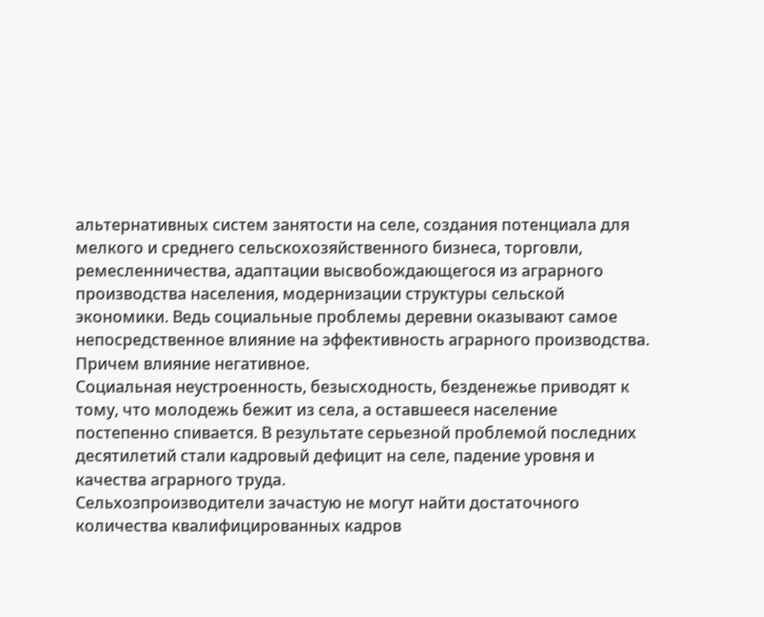альтернативных систем занятости на селе, создания потенциала для мелкого и среднего сельскохозяйственного бизнеса, торговли, ремесленничества, адаптации высвобождающегося из аграрного производства населения, модернизации структуры сельской экономики. Ведь социальные проблемы деревни оказывают самое непосредственное влияние на эффективность аграрного производства. Причем влияние негативное.
Социальная неустроенность, безысходность, безденежье приводят к тому, что молодежь бежит из села, а оставшееся население постепенно спивается. В результате серьезной проблемой последних десятилетий стали кадровый дефицит на селе, падение уровня и качества аграрного труда.
Сельхозпроизводители зачастую не могут найти достаточного количества квалифицированных кадров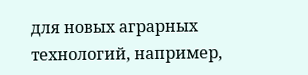для новых аграрных технологий, например,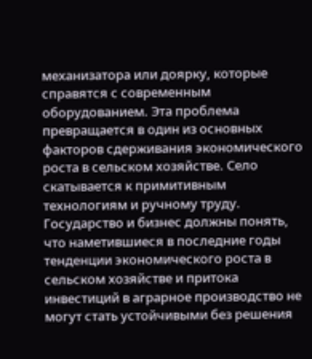механизатора или доярку, которые справятся с современным оборудованием. Эта проблема превращается в один из основных факторов сдерживания экономического роста в сельском хозяйстве. Село скатывается к примитивным технологиям и ручному труду. Государство и бизнес должны понять, что наметившиеся в последние годы тенденции экономического роста в сельском хозяйстве и притока инвестиций в аграрное производство не могут стать устойчивыми без решения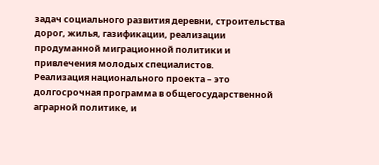задач социального развития деревни, строительства дорог, жилья, газификации, реализации продуманной миграционной политики и привлечения молодых специалистов.
Реализация национального проекта – это долгосрочная программа в общегосударственной аграрной политике, и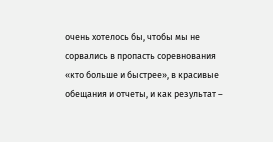очень хотелось бы, чтобы мы не сорвались в пропасть соревнования «кто больше и быстрее», в красивые обещания и отчеты, и как результат –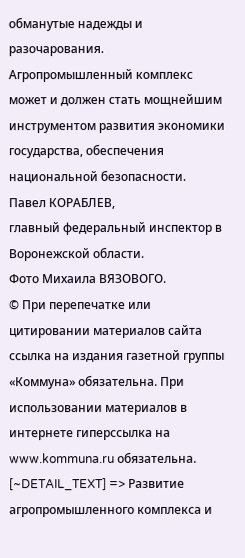обманутые надежды и разочарования.
Агропромышленный комплекс может и должен стать мощнейшим инструментом развития экономики государства, обеспечения национальной безопасности.
Павел КОРАБЛЕВ,
главный федеральный инспектор в Воронежской области.
Фото Михаила ВЯЗОВОГО.
© При перепечатке или цитировании материалов cайта ссылка на издания газетной группы «Коммуна» обязательна. При использовании материалов в интернете гиперссылка на www.kommuna.ru обязательна.
[~DETAIL_TEXT] => Развитие агропромышленного комплекса и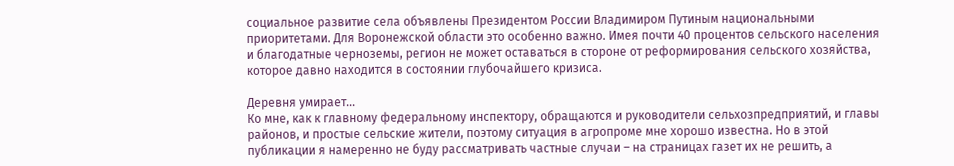социальное развитие села объявлены Президентом России Владимиром Путиным национальными приоритетами. Для Воронежской области это особенно важно. Имея почти 40 процентов сельского населения и благодатные черноземы, регион не может оставаться в стороне от реформирования сельского хозяйства, которое давно находится в состоянии глубочайшего кризиса.

Деревня умирает...
Ко мне, как к главному федеральному инспектору, обращаются и руководители сельхозпредприятий, и главы районов, и простые сельские жители, поэтому ситуация в агропроме мне хорошо известна. Но в этой публикации я намеренно не буду рассматривать частные случаи – на страницах газет их не решить, а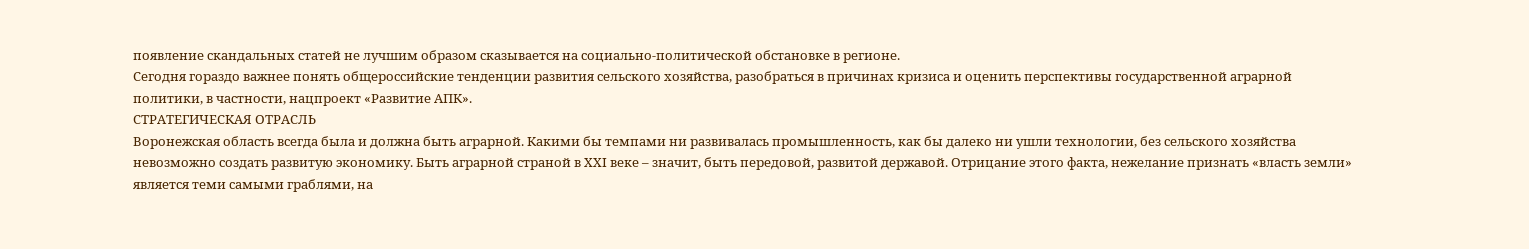появление скандальных статей не лучшим образом сказывается на социально-политической обстановке в регионе.
Сегодня гораздо важнее понять общероссийские тенденции развития сельского хозяйства, разобраться в причинах кризиса и оценить перспективы государственной аграрной политики, в частности, нацпроект «Развитие АПК».
СТРАТЕГИЧЕСКАЯ ОТРАСЛЬ
Воронежская область всегда была и должна быть аграрной. Какими бы темпами ни развивалась промышленность, как бы далеко ни ушли технологии, без сельского хозяйства невозможно создать развитую экономику. Быть аграрной страной в XXI веке – значит, быть передовой, развитой державой. Отрицание этого факта, нежелание признать «власть земли» является теми самыми граблями, на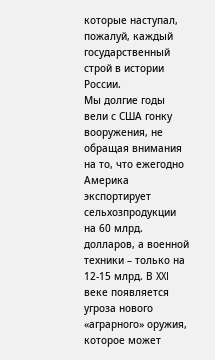которые наступал, пожалуй, каждый государственный строй в истории России.
Мы долгие годы вели с США гонку вооружения, не обращая внимания на то, что ежегодно Америка экспортирует сельхозпродукции на 60 млрд. долларов, а военной техники – только на 12-15 млрд. В XXI веке появляется угроза нового «аграрного» оружия, которое может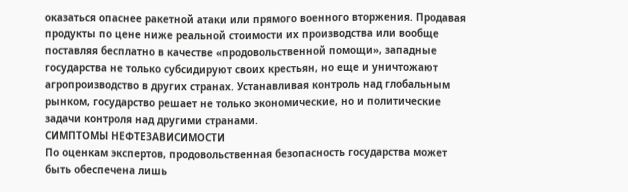оказаться опаснее ракетной атаки или прямого военного вторжения. Продавая продукты по цене ниже реальной стоимости их производства или вообще поставляя бесплатно в качестве «продовольственной помощи», западные государства не только субсидируют своих крестьян, но еще и уничтожают агропроизводство в других странах. Устанавливая контроль над глобальным рынком, государство решает не только экономические, но и политические задачи контроля над другими странами.
СИМПТОМЫ НЕФТЕЗАВИСИМОСТИ
По оценкам экспертов, продовольственная безопасность государства может быть обеспечена лишь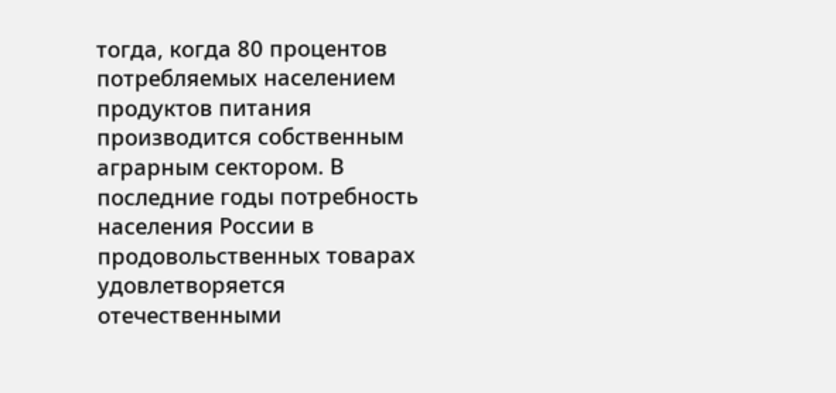тогда, когда 80 процентов потребляемых населением продуктов питания производится собственным аграрным сектором. В последние годы потребность населения России в продовольственных товарах удовлетворяется отечественными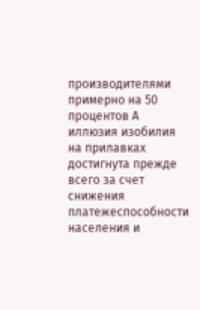производителями примерно на 50 процентов А иллюзия изобилия на прилавках достигнута прежде всего за счет снижения платежеспособности населения и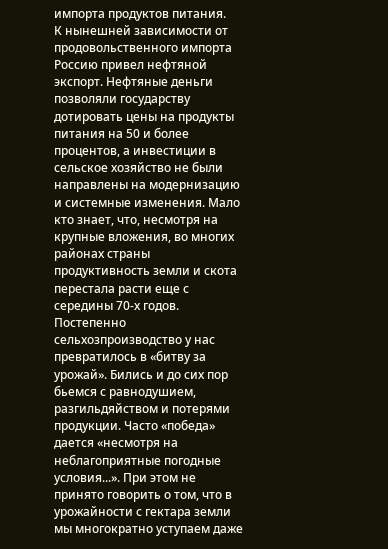импорта продуктов питания.
К нынешней зависимости от продовольственного импорта Россию привел нефтяной экспорт. Нефтяные деньги позволяли государству дотировать цены на продукты питания на 50 и более процентов, а инвестиции в сельское хозяйство не были направлены на модернизацию и системные изменения. Мало кто знает, что, несмотря на крупные вложения, во многих районах страны продуктивность земли и скота перестала расти еще с середины 70-х годов.
Постепенно сельхозпроизводство у нас превратилось в «битву за урожай». Бились и до сих пор бьемся с равнодушием, разгильдяйством и потерями продукции. Часто «победа» дается «несмотря на неблагоприятные погодные условия...». При этом не принято говорить о том, что в урожайности с гектара земли мы многократно уступаем даже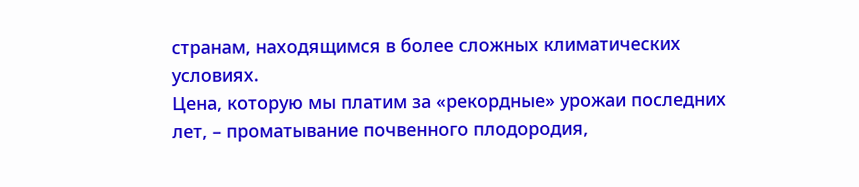странам, находящимся в более сложных климатических условиях.
Цена, которую мы платим за «рекордные» урожаи последних лет, – проматывание почвенного плодородия,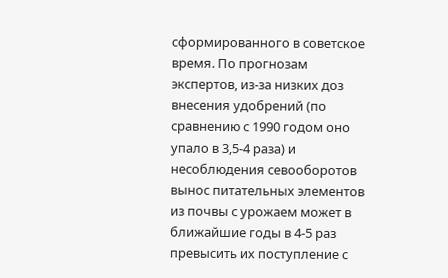сформированного в советское время. По прогнозам экспертов, из-за низких доз внесения удобрений (по сравнению с 1990 годом оно упало в 3,5-4 раза) и несоблюдения севооборотов вынос питательных элементов из почвы с урожаем может в ближайшие годы в 4-5 раз превысить их поступление с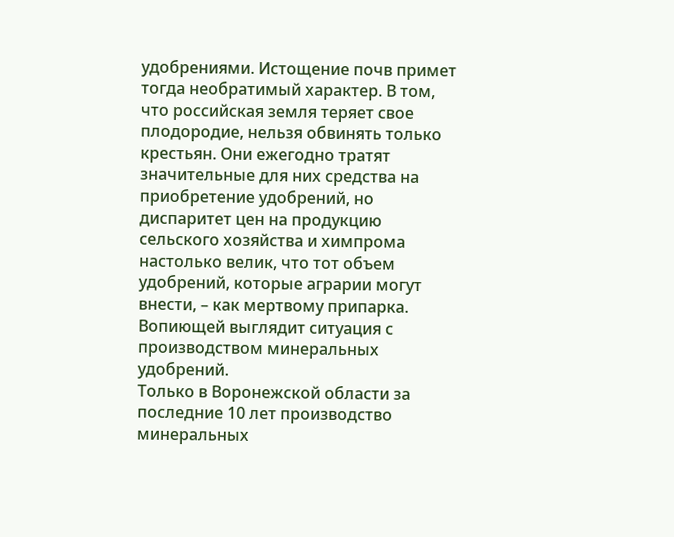удобрениями. Истощение почв примет тогда необратимый характер. В том, что российская земля теряет свое плодородие, нельзя обвинять только крестьян. Они ежегодно тратят значительные для них средства на приобретение удобрений, но диспаритет цен на продукцию сельского хозяйства и химпрома настолько велик, что тот объем удобрений, которые аграрии могут внести, – как мертвому припарка.
Вопиющей выглядит ситуация с производством минеральных удобрений.
Только в Воронежской области за последние 10 лет производство минеральных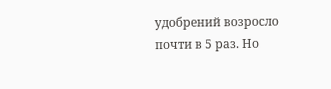удобрений возросло почти в 5 раз. Но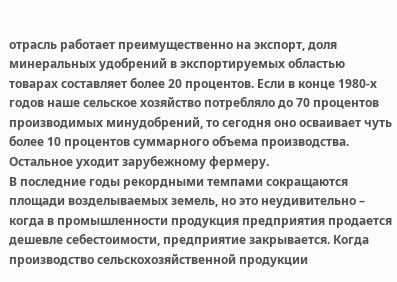отрасль работает преимущественно на экспорт, доля минеральных удобрений в экспортируемых областью товарах составляет более 20 процентов. Если в конце 1980-х годов наше сельское хозяйство потребляло до 70 процентов производимых минудобрений, то сегодня оно осваивает чуть более 10 процентов суммарного объема производства. Остальное уходит зарубежному фермеру.
В последние годы рекордными темпами сокращаются площади возделываемых земель, но это неудивительно – когда в промышленности продукция предприятия продается дешевле себестоимости, предприятие закрывается. Когда производство сельскохозяйственной продукции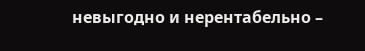невыгодно и нерентабельно –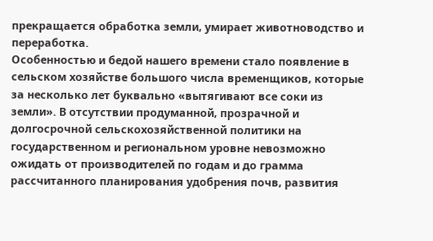прекращается обработка земли, умирает животноводство и переработка.
Особенностью и бедой нашего времени стало появление в сельском хозяйстве большого числа временщиков, которые за несколько лет буквально «вытягивают все соки из земли». В отсутствии продуманной, прозрачной и долгосрочной сельскохозяйственной политики на государственном и региональном уровне невозможно ожидать от производителей по годам и до грамма рассчитанного планирования удобрения почв, развития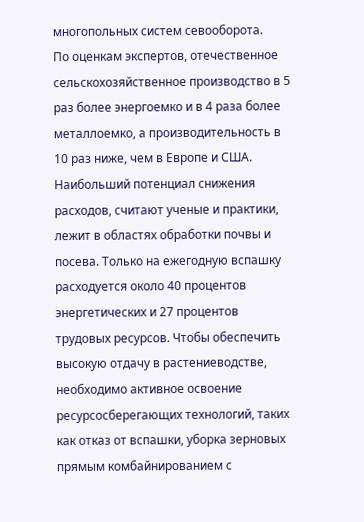многопольных систем севооборота.
По оценкам экспертов, отечественное сельскохозяйственное производство в 5 раз более энергоемко и в 4 раза более металлоемко, а производительность в 10 раз ниже, чем в Европе и США. Наибольший потенциал снижения расходов, считают ученые и практики, лежит в областях обработки почвы и посева. Только на ежегодную вспашку расходуется около 40 процентов энергетических и 27 процентов трудовых ресурсов. Чтобы обеспечить высокую отдачу в растениеводстве, необходимо активное освоение ресурсосберегающих технологий, таких как отказ от вспашки, уборка зерновых прямым комбайнированием с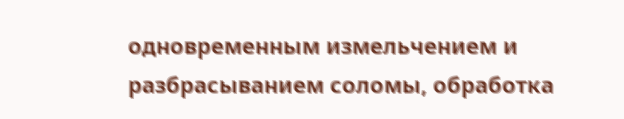одновременным измельчением и разбрасыванием соломы, обработка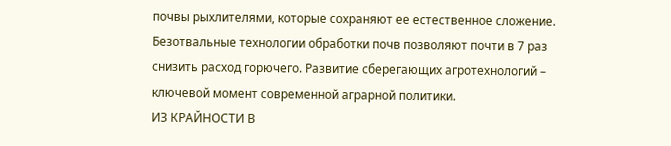почвы рыхлителями, которые сохраняют ее естественное сложение. Безотвальные технологии обработки почв позволяют почти в 7 раз снизить расход горючего. Развитие сберегающих агротехнологий – ключевой момент современной аграрной политики.
ИЗ КРАЙНОСТИ В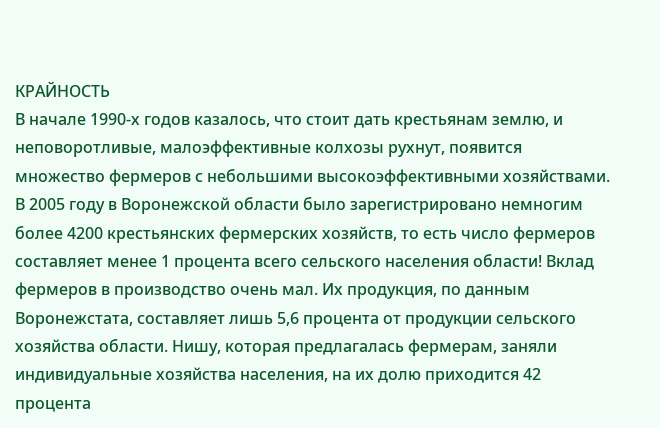КРАЙНОСТЬ
В начале 1990-х годов казалось, что стоит дать крестьянам землю, и неповоротливые, малоэффективные колхозы рухнут, появится множество фермеров с небольшими высокоэффективными хозяйствами.
В 2005 году в Воронежской области было зарегистрировано немногим более 4200 крестьянских фермерских хозяйств, то есть число фермеров составляет менее 1 процента всего сельского населения области! Вклад фермеров в производство очень мал. Их продукция, по данным Воронежстата, составляет лишь 5,6 процента от продукции сельского хозяйства области. Нишу, которая предлагалась фермерам, заняли индивидуальные хозяйства населения, на их долю приходится 42 процента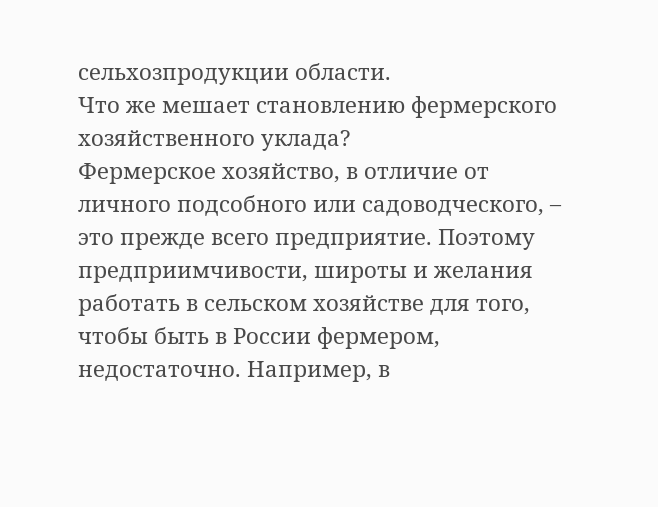сельхозпродукции области.
Что же мешает становлению фермерского хозяйственного уклада?
Фермерское хозяйство, в отличие от личного подсобного или садоводческого, – это прежде всего предприятие. Поэтому предприимчивости, широты и желания работать в сельском хозяйстве для того, чтобы быть в России фермером, недостаточно. Например, в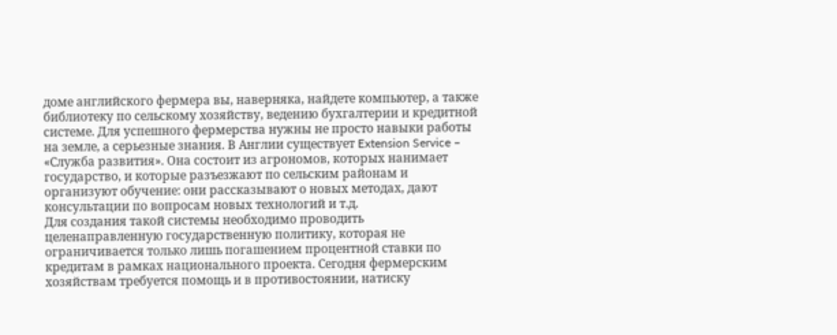доме английского фермера вы, наверняка, найдете компьютер, а также библиотеку по сельскому хозяйству, ведению бухгалтерии и кредитной системе. Для успешного фермерства нужны не просто навыки работы на земле, а серьезные знания. В Англии существует Extension Service – «Служба развития». Она состоит из агрономов, которых нанимает государство, и которые разъезжают по сельским районам и организуют обучение: они рассказывают о новых методах, дают консультации по вопросам новых технологий и т.д.
Для создания такой системы необходимо проводить целенаправленную государственную политику, которая не ограничивается только лишь погашением процентной ставки по кредитам в рамках национального проекта. Сегодня фермерским хозяйствам требуется помощь и в противостоянии, натиску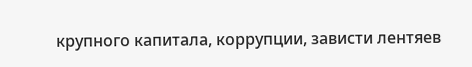крупного капитала, коррупции, зависти лентяев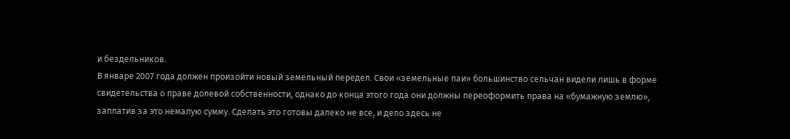и бездельников.
В январе 2007 года должен произойти новый земельный передел. Свои «земельные паи» большинство сельчан видели лишь в форме свидетельства о праве долевой собственности, однако до конца этого года они должны переоформить права на «бумажную землю», заплатив за это немалую сумму. Сделать это готовы далеко не все, и дело здесь не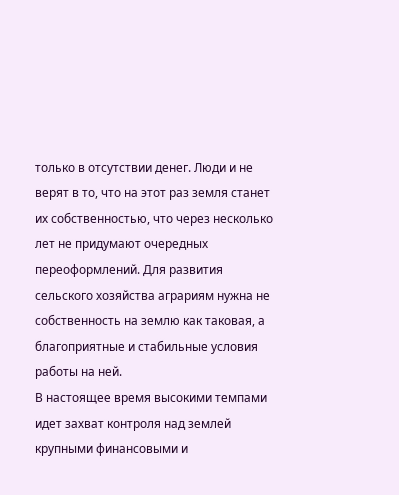только в отсутствии денег. Люди и не верят в то, что на этот раз земля станет их собственностью, что через несколько лет не придумают очередных переоформлений. Для развития сельского хозяйства аграриям нужна не собственность на землю как таковая, а благоприятные и стабильные условия работы на ней.
В настоящее время высокими темпами идет захват контроля над землей крупными финансовыми и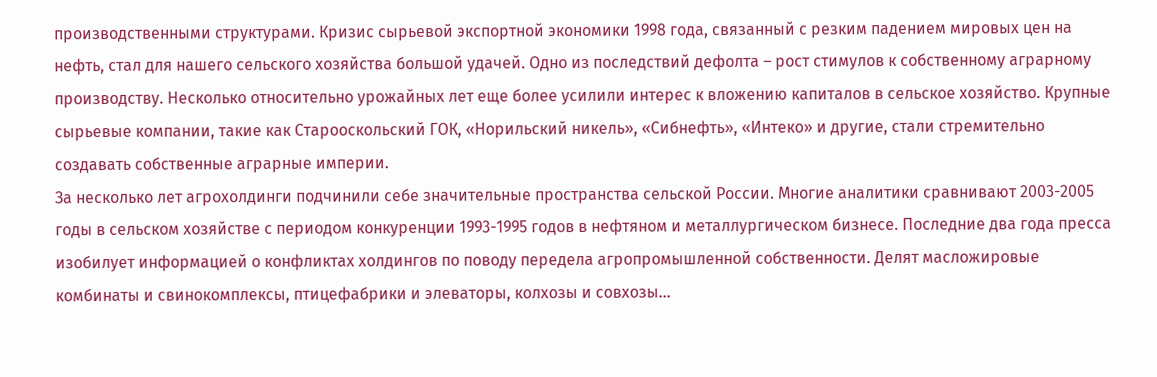производственными структурами. Кризис сырьевой экспортной экономики 1998 года, связанный с резким падением мировых цен на нефть, стал для нашего сельского хозяйства большой удачей. Одно из последствий дефолта – рост стимулов к собственному аграрному производству. Несколько относительно урожайных лет еще более усилили интерес к вложению капиталов в сельское хозяйство. Крупные сырьевые компании, такие как Старооскольский ГОК, «Норильский никель», «Сибнефть», «Интеко» и другие, стали стремительно создавать собственные аграрные империи.
За несколько лет агрохолдинги подчинили себе значительные пространства сельской России. Многие аналитики сравнивают 2003-2005 годы в сельском хозяйстве с периодом конкуренции 1993-1995 годов в нефтяном и металлургическом бизнесе. Последние два года пресса изобилует информацией о конфликтах холдингов по поводу передела агропромышленной собственности. Делят масложировые комбинаты и свинокомплексы, птицефабрики и элеваторы, колхозы и совхозы...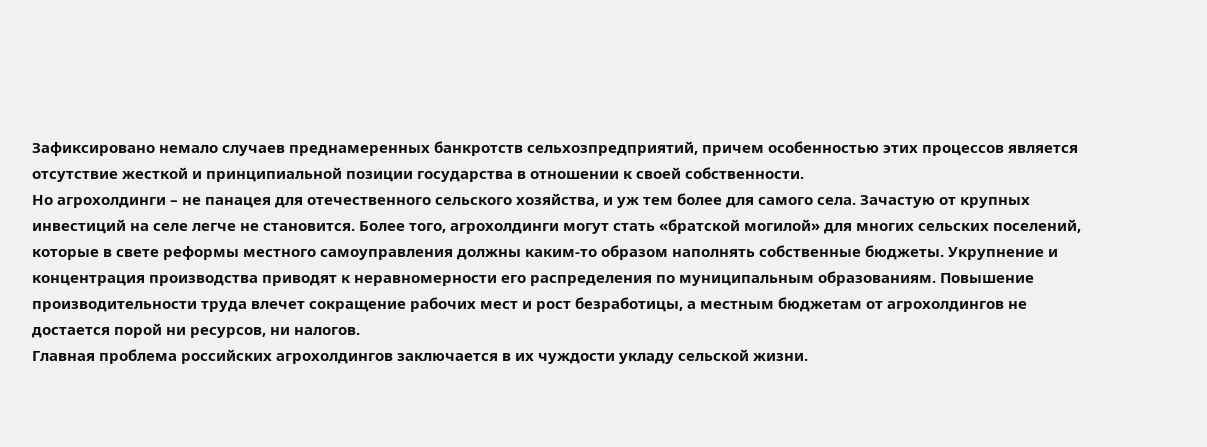Зафиксировано немало случаев преднамеренных банкротств сельхозпредприятий, причем особенностью этих процессов является отсутствие жесткой и принципиальной позиции государства в отношении к своей собственности.
Но агрохолдинги – не панацея для отечественного сельского хозяйства, и уж тем более для самого села. Зачастую от крупных инвестиций на селе легче не становится. Более того, агрохолдинги могут стать «братской могилой» для многих сельских поселений, которые в свете реформы местного самоуправления должны каким-то образом наполнять собственные бюджеты. Укрупнение и концентрация производства приводят к неравномерности его распределения по муниципальным образованиям. Повышение производительности труда влечет сокращение рабочих мест и рост безработицы, а местным бюджетам от агрохолдингов не достается порой ни ресурсов, ни налогов.
Главная проблема российских агрохолдингов заключается в их чуждости укладу сельской жизни.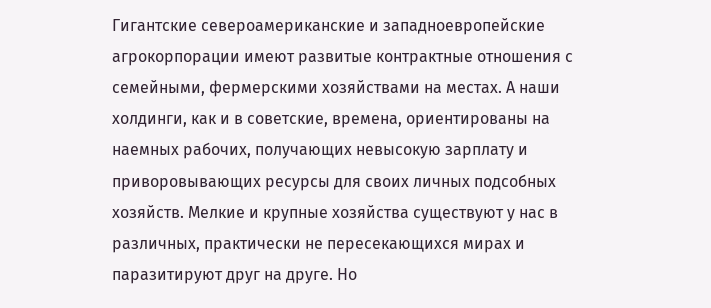Гигантские североамериканские и западноевропейские агрокорпорации имеют развитые контрактные отношения с семейными, фермерскими хозяйствами на местах. А наши холдинги, как и в советские, времена, ориентированы на наемных рабочих, получающих невысокую зарплату и приворовывающих ресурсы для своих личных подсобных хозяйств. Мелкие и крупные хозяйства существуют у нас в различных, практически не пересекающихся мирах и паразитируют друг на друге. Но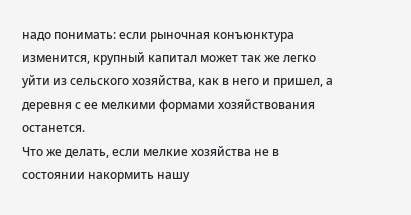надо понимать: если рыночная конъюнктура изменится, крупный капитал может так же легко уйти из сельского хозяйства, как в него и пришел, а деревня с ее мелкими формами хозяйствования останется.
Что же делать, если мелкие хозяйства не в состоянии накормить нашу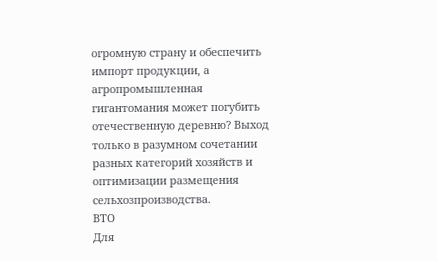огромную страну и обеспечить импорт продукции, а агропромышленная гигантомания может погубить отечественную деревню? Выход только в разумном сочетании разных категорий хозяйств и оптимизации размещения сельхозпроизводства.
ВТО
Для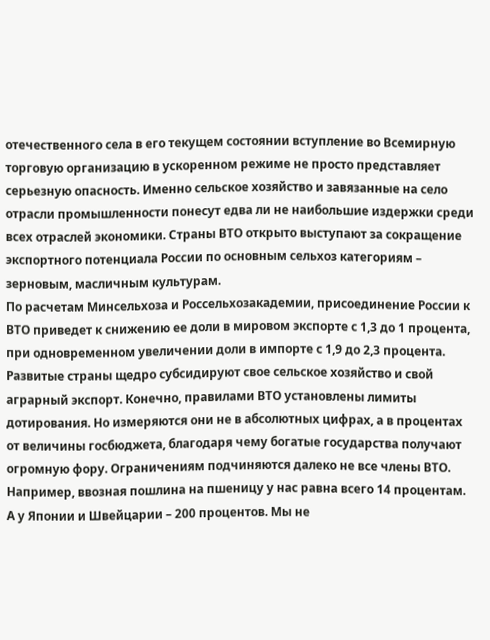отечественного села в его текущем состоянии вступление во Всемирную торговую организацию в ускоренном режиме не просто представляет серьезную опасность. Именно сельское хозяйство и завязанные на село отрасли промышленности понесут едва ли не наибольшие издержки среди всех отраслей экономики. Страны ВТО открыто выступают за сокращение экспортного потенциала России по основным сельхоз категориям – зерновым, масличным культурам.
По расчетам Минсельхоза и Россельхозакадемии, присоединение России к ВТО приведет к снижению ее доли в мировом экспорте с 1,3 до 1 процента, при одновременном увеличении доли в импорте с 1,9 до 2,3 процента.
Развитые страны щедро субсидируют свое сельское хозяйство и свой аграрный экспорт. Конечно, правилами ВТО установлены лимиты дотирования. Но измеряются они не в абсолютных цифрах, а в процентах от величины госбюджета, благодаря чему богатые государства получают огромную фору. Ограничениям подчиняются далеко не все члены ВТО. Например, ввозная пошлина на пшеницу у нас равна всего 14 процентам. А у Японии и Швейцарии – 200 процентов. Мы не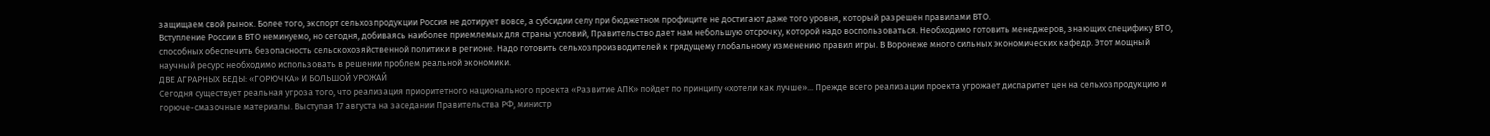защищаем свой рынок. Более того, экспорт сельхозпродукции Россия не дотирует вовсе, а субсидии селу при бюджетном профиците не достигают даже того уровня, который разрешен правилами ВТО.
Вступление России в ВТО неминуемо, но сегодня, добиваясь наиболее приемлемых для страны условий, Правительство дает нам небольшую отсрочку, которой надо воспользоваться. Необходимо готовить менеджеров, знающих специфику ВТО, способных обеспечить безопасность сельскохозяйственной политики в регионе. Надо готовить сельхозпроизводителей к грядущему глобальному изменению правил игры. В Воронеже много сильных экономических кафедр. Этот мощный научный ресурс необходимо использовать в решении проблем реальной экономики.
ДВЕ АГРАРНЫХ БЕДЫ: «ГОРЮЧКА» И БОЛЬШОЙ УРОЖАЙ
Сегодня существует реальная угроза того, что реализация приоритетного национального проекта «Развитие АПК» пойдет по принципу «хотели как лучше»... Прежде всего реализации проекта угрожает диспаритет цен на сельхозпродукцию и горюче-смазочные материалы. Выступая 17 августа на заседании Правительства РФ, министр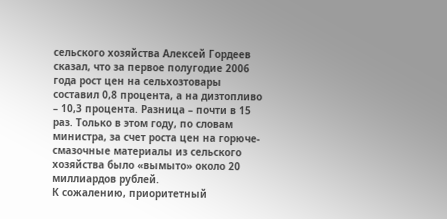сельского хозяйства Алексей Гордеев сказал, что за первое полугодие 2006 года рост цен на сельхозтовары составил 0,8 процента, а на дизтопливо – 10,3 процента. Разница – почти в 15 раз. Только в этом году, по словам министра, за счет роста цен на горюче-смазочные материалы из сельского хозяйства было «вымыто» около 20 миллиардов рублей.
К сожалению, приоритетный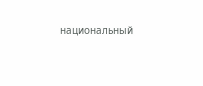национальный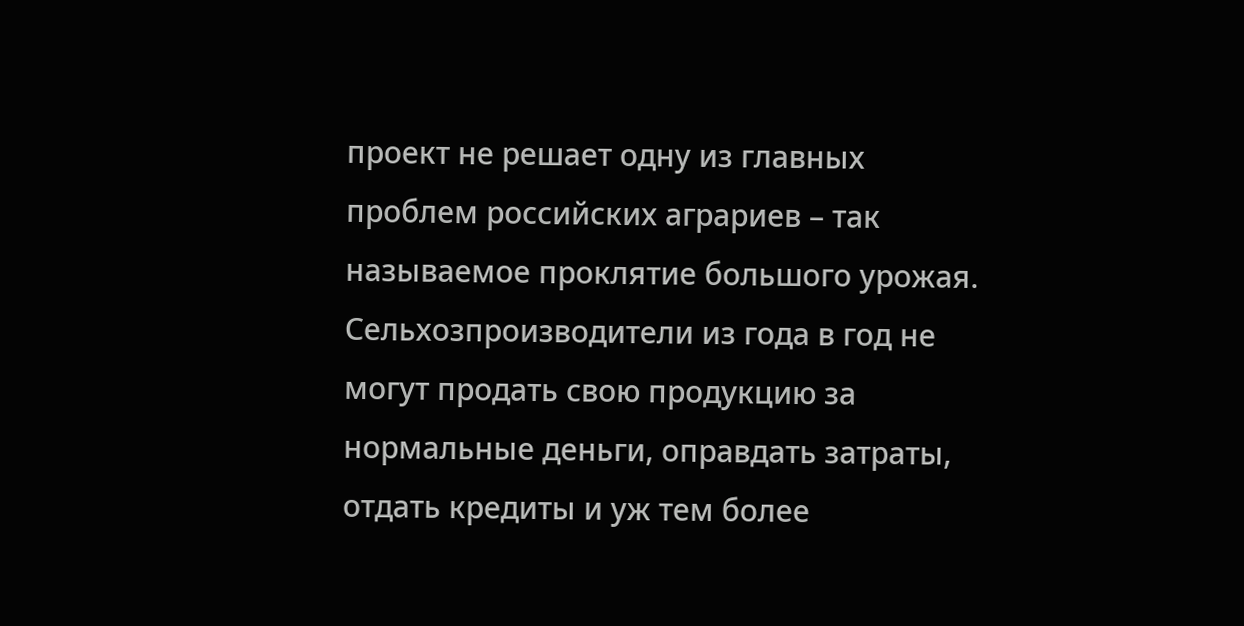проект не решает одну из главных проблем российских аграриев – так называемое проклятие большого урожая. Сельхозпроизводители из года в год не могут продать свою продукцию за нормальные деньги, оправдать затраты, отдать кредиты и уж тем более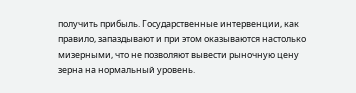получить прибыль. Государственные интервенции, как правило, запаздывают и при этом оказываются настолько мизерными, что не позволяют вывести рыночную цену зерна на нормальный уровень.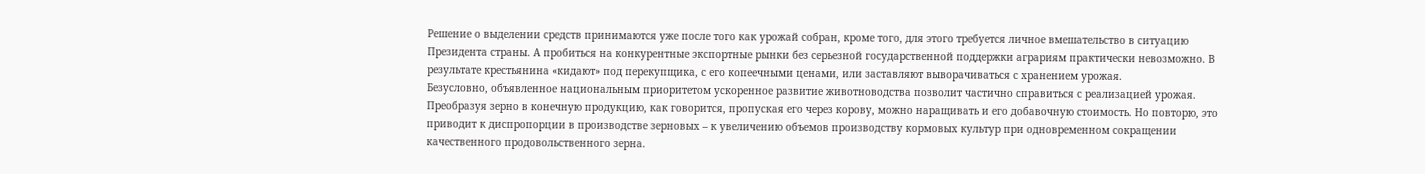Решение о выделении средств принимаются уже после того как урожай собран, кроме того, для этого требуется личное вмешательство в ситуацию Президента страны. А пробиться на конкурентные экспортные рынки без серьезной государственной поддержки аграриям практически невозможно. В результате крестьянина «кидают» под перекупщика, с его копеечными ценами, или заставляют выворачиваться с хранением урожая.
Безусловно, объявленное национальным приоритетом ускоренное развитие животноводства позволит частично справиться с реализацией урожая. Преобразуя зерно в конечную продукцию, как говорится, пропуская его через корову, можно наращивать и его добавочную стоимость. Но повторю, это приводит к диспропорции в производстве зерновых – к увеличению объемов производству кормовых культур при одновременном сокращении качественного продовольственного зерна.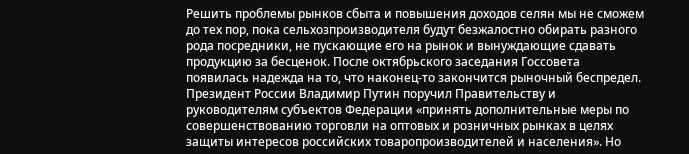Решить проблемы рынков сбыта и повышения доходов селян мы не сможем до тех пор, пока сельхозпроизводителя будут безжалостно обирать разного рода посредники, не пускающие его на рынок и вынуждающие сдавать продукцию за бесценок. После октябрьского заседания Госсовета появилась надежда на то, что наконец-то закончится рыночный беспредел. Президент России Владимир Путин поручил Правительству и руководителям субъектов Федерации «принять дополнительные меры по совершенствованию торговли на оптовых и розничных рынках в целях защиты интересов российских товаропроизводителей и населения». Но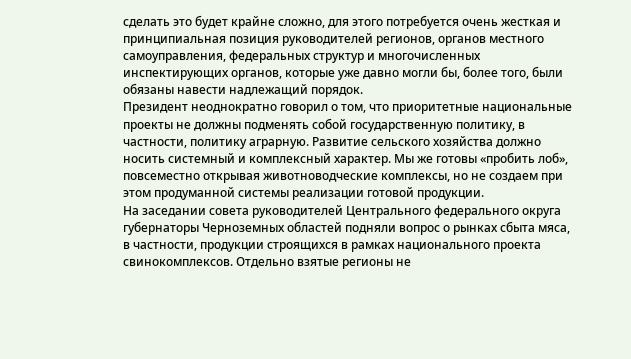сделать это будет крайне сложно, для этого потребуется очень жесткая и принципиальная позиция руководителей регионов, органов местного самоуправления, федеральных структур и многочисленных инспектирующих органов, которые уже давно могли бы, более того, были обязаны навести надлежащий порядок.
Президент неоднократно говорил о том, что приоритетные национальные проекты не должны подменять собой государственную политику, в частности, политику аграрную. Развитие сельского хозяйства должно носить системный и комплексный характер. Мы же готовы «пробить лоб», повсеместно открывая животноводческие комплексы, но не создаем при этом продуманной системы реализации готовой продукции.
На заседании совета руководителей Центрального федерального округа губернаторы Черноземных областей подняли вопрос о рынках сбыта мяса, в частности, продукции строящихся в рамках национального проекта свинокомплексов. Отдельно взятые регионы не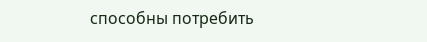способны потребить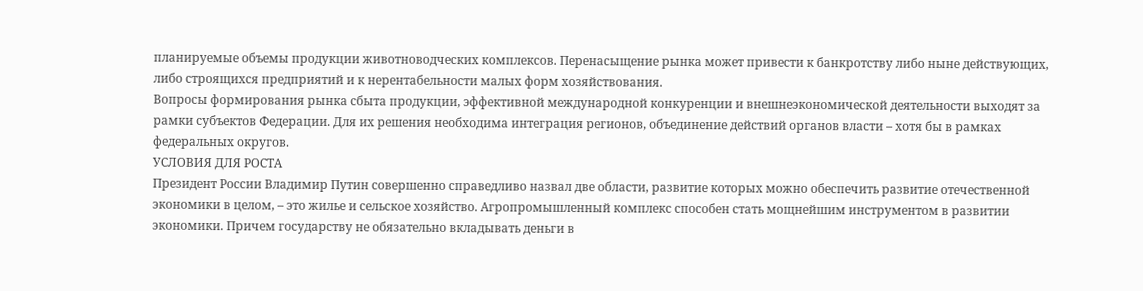планируемые объемы продукции животноводческих комплексов. Перенасыщение рынка может привести к банкротству либо ныне действующих, либо строящихся предприятий и к нерентабельности малых форм хозяйствования.
Вопросы формирования рынка сбыта продукции, эффективной международной конкуренции и внешнеэкономической деятельности выходят за рамки субъектов Федерации. Для их решения необходима интеграция регионов, объединение действий органов власти – хотя бы в рамках федеральных округов.
УСЛОВИЯ ДЛЯ РОСТА
Президент России Владимир Путин совершенно справедливо назвал две области, развитие которых можно обеспечить развитие отечественной экономики в целом, – это жилье и сельское хозяйство. Агропромышленный комплекс способен стать мощнейшим инструментом в развитии экономики. Причем государству не обязательно вкладывать деньги в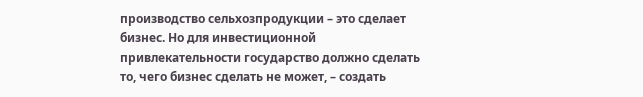производство сельхозпродукции – это сделает бизнес. Но для инвестиционной привлекательности государство должно сделать то, чего бизнес сделать не может, – создать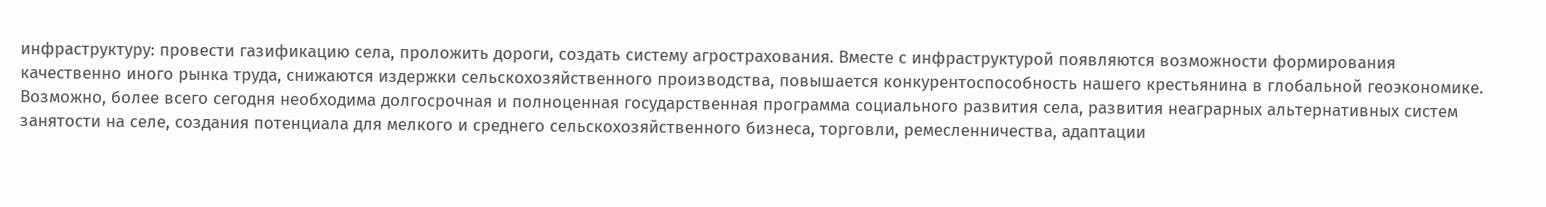инфраструктуру: провести газификацию села, проложить дороги, создать систему агрострахования. Вместе с инфраструктурой появляются возможности формирования качественно иного рынка труда, снижаются издержки сельскохозяйственного производства, повышается конкурентоспособность нашего крестьянина в глобальной геоэкономике.
Возможно, более всего сегодня необходима долгосрочная и полноценная государственная программа социального развития села, развития неаграрных альтернативных систем занятости на селе, создания потенциала для мелкого и среднего сельскохозяйственного бизнеса, торговли, ремесленничества, адаптации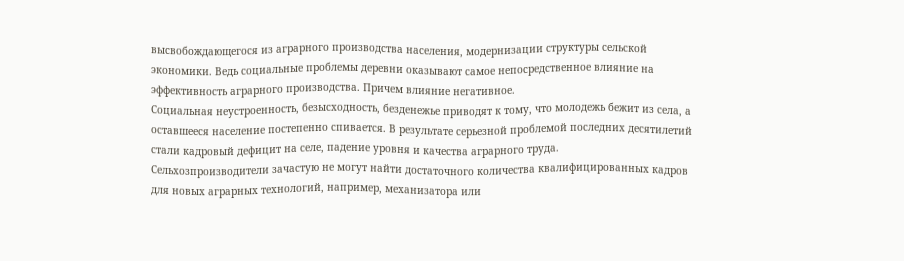высвобождающегося из аграрного производства населения, модернизации структуры сельской экономики. Ведь социальные проблемы деревни оказывают самое непосредственное влияние на эффективность аграрного производства. Причем влияние негативное.
Социальная неустроенность, безысходность, безденежье приводят к тому, что молодежь бежит из села, а оставшееся население постепенно спивается. В результате серьезной проблемой последних десятилетий стали кадровый дефицит на селе, падение уровня и качества аграрного труда.
Сельхозпроизводители зачастую не могут найти достаточного количества квалифицированных кадров для новых аграрных технологий, например, механизатора или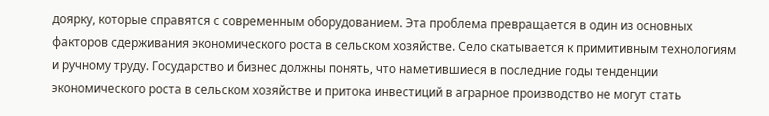доярку, которые справятся с современным оборудованием. Эта проблема превращается в один из основных факторов сдерживания экономического роста в сельском хозяйстве. Село скатывается к примитивным технологиям и ручному труду. Государство и бизнес должны понять, что наметившиеся в последние годы тенденции экономического роста в сельском хозяйстве и притока инвестиций в аграрное производство не могут стать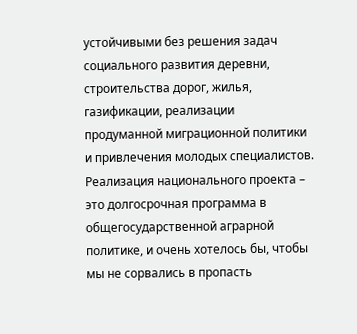устойчивыми без решения задач социального развития деревни, строительства дорог, жилья, газификации, реализации продуманной миграционной политики и привлечения молодых специалистов.
Реализация национального проекта – это долгосрочная программа в общегосударственной аграрной политике, и очень хотелось бы, чтобы мы не сорвались в пропасть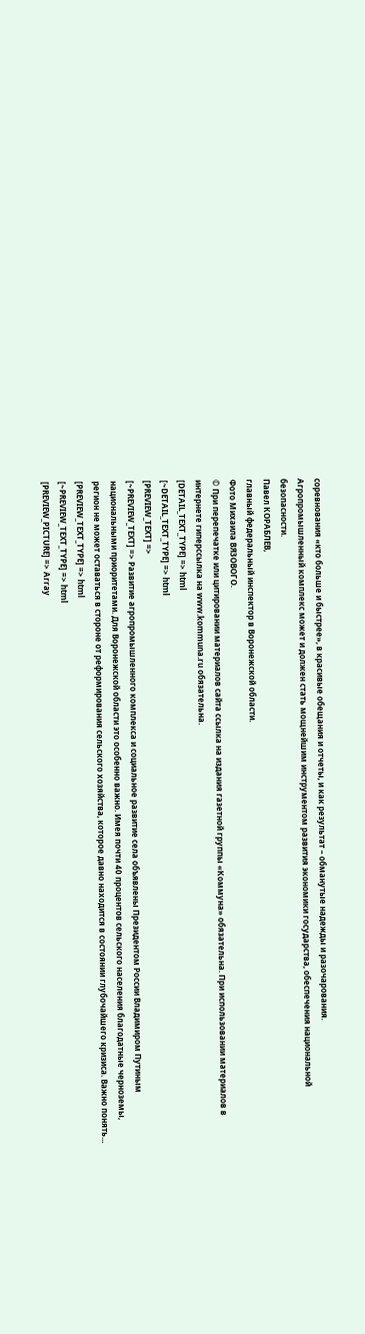соревнования «кто больше и быстрее», в красивые обещания и отчеты, и как результат – обманутые надежды и разочарования.
Агропромышленный комплекс может и должен стать мощнейшим инструментом развития экономики государства, обеспечения национальной безопасности.
Павел КОРАБЛЕВ,
главный федеральный инспектор в Воронежской области.
Фото Михаила ВЯЗОВОГО.
© При перепечатке или цитировании материалов cайта ссылка на издания газетной группы «Коммуна» обязательна. При использовании материалов в интернете гиперссылка на www.kommuna.ru обязательна.
[DETAIL_TEXT_TYPE] => html
[~DETAIL_TEXT_TYPE] => html
[PREVIEW_TEXT] =>
[~PREVIEW_TEXT] => Развитие агропромышленного комплекса и социальное развитие села объявлены Президентом России Владимиром Путиным национальными приоритетами. Для Воронежской области это особенно важно. Имея почти 40 процентов сельского населения благодатные черноземы, регион не может оставаться в стороне от реформирования сельского хозяйства, которое давно находится в состоянии глубочайшего кризиса. Важно понять...
[PREVIEW_TEXT_TYPE] => html
[~PREVIEW_TEXT_TYPE] => html
[PREVIEW_PICTURE] => Array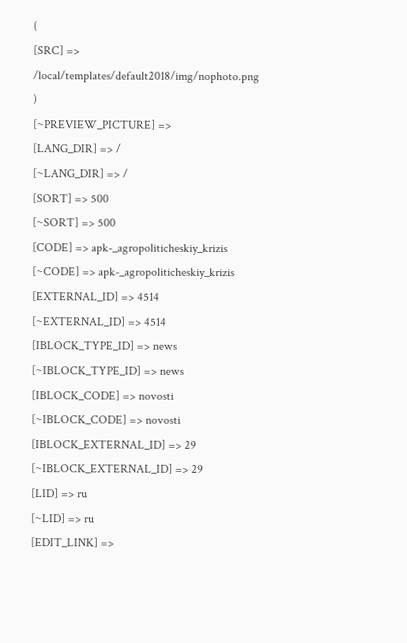(
[SRC] => /local/templates/default2018/img/nophoto.png
)
[~PREVIEW_PICTURE] =>
[LANG_DIR] => /
[~LANG_DIR] => /
[SORT] => 500
[~SORT] => 500
[CODE] => apk-_agropoliticheskiy_krizis
[~CODE] => apk-_agropoliticheskiy_krizis
[EXTERNAL_ID] => 4514
[~EXTERNAL_ID] => 4514
[IBLOCK_TYPE_ID] => news
[~IBLOCK_TYPE_ID] => news
[IBLOCK_CODE] => novosti
[~IBLOCK_CODE] => novosti
[IBLOCK_EXTERNAL_ID] => 29
[~IBLOCK_EXTERNAL_ID] => 29
[LID] => ru
[~LID] => ru
[EDIT_LINK] =>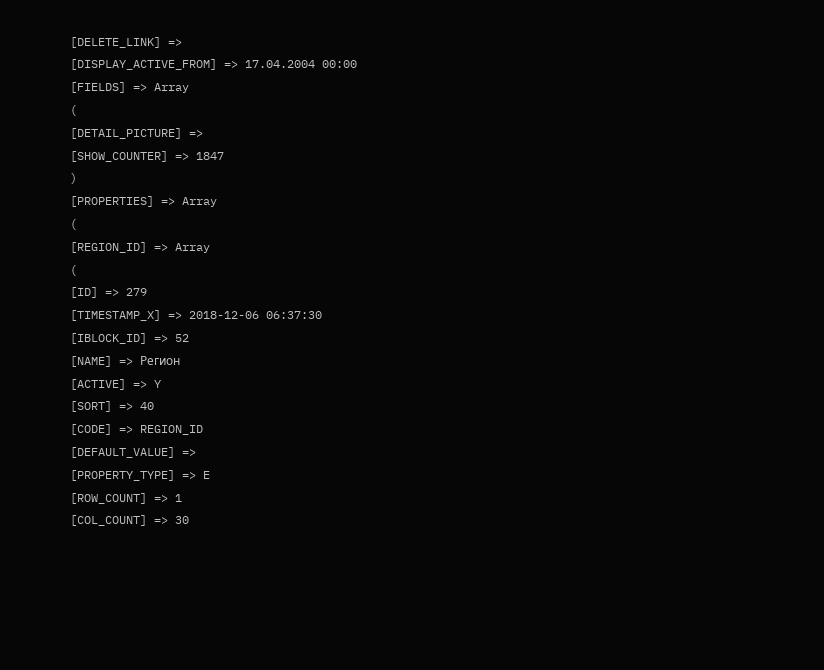[DELETE_LINK] =>
[DISPLAY_ACTIVE_FROM] => 17.04.2004 00:00
[FIELDS] => Array
(
[DETAIL_PICTURE] =>
[SHOW_COUNTER] => 1847
)
[PROPERTIES] => Array
(
[REGION_ID] => Array
(
[ID] => 279
[TIMESTAMP_X] => 2018-12-06 06:37:30
[IBLOCK_ID] => 52
[NAME] => Регион
[ACTIVE] => Y
[SORT] => 40
[CODE] => REGION_ID
[DEFAULT_VALUE] =>
[PROPERTY_TYPE] => E
[ROW_COUNT] => 1
[COL_COUNT] => 30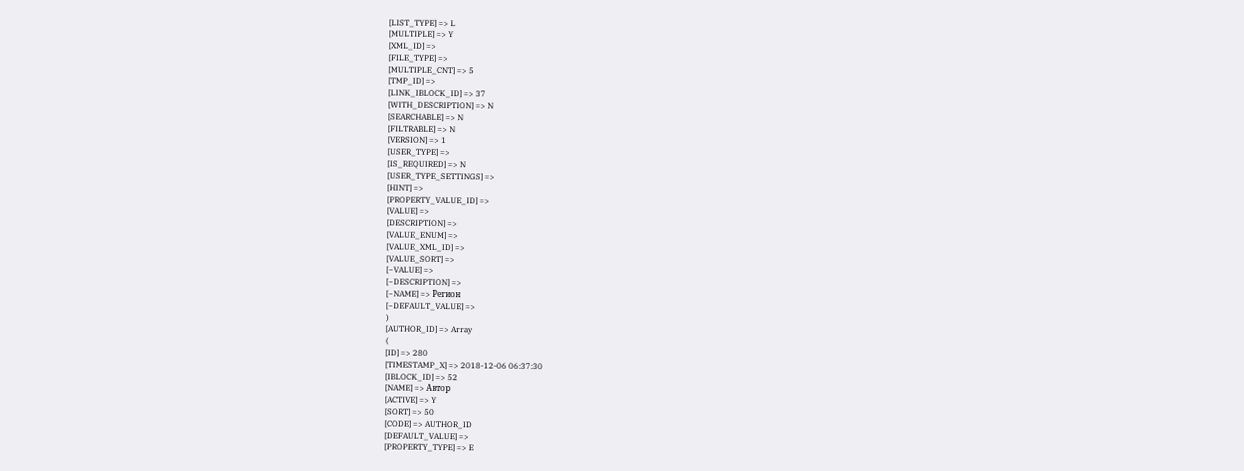[LIST_TYPE] => L
[MULTIPLE] => Y
[XML_ID] =>
[FILE_TYPE] =>
[MULTIPLE_CNT] => 5
[TMP_ID] =>
[LINK_IBLOCK_ID] => 37
[WITH_DESCRIPTION] => N
[SEARCHABLE] => N
[FILTRABLE] => N
[VERSION] => 1
[USER_TYPE] =>
[IS_REQUIRED] => N
[USER_TYPE_SETTINGS] =>
[HINT] =>
[PROPERTY_VALUE_ID] =>
[VALUE] =>
[DESCRIPTION] =>
[VALUE_ENUM] =>
[VALUE_XML_ID] =>
[VALUE_SORT] =>
[~VALUE] =>
[~DESCRIPTION] =>
[~NAME] => Регион
[~DEFAULT_VALUE] =>
)
[AUTHOR_ID] => Array
(
[ID] => 280
[TIMESTAMP_X] => 2018-12-06 06:37:30
[IBLOCK_ID] => 52
[NAME] => Автор
[ACTIVE] => Y
[SORT] => 50
[CODE] => AUTHOR_ID
[DEFAULT_VALUE] =>
[PROPERTY_TYPE] => E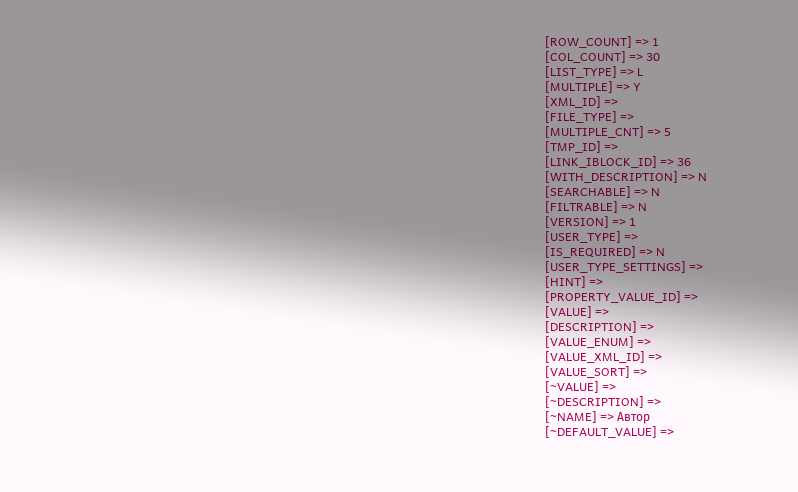[ROW_COUNT] => 1
[COL_COUNT] => 30
[LIST_TYPE] => L
[MULTIPLE] => Y
[XML_ID] =>
[FILE_TYPE] =>
[MULTIPLE_CNT] => 5
[TMP_ID] =>
[LINK_IBLOCK_ID] => 36
[WITH_DESCRIPTION] => N
[SEARCHABLE] => N
[FILTRABLE] => N
[VERSION] => 1
[USER_TYPE] =>
[IS_REQUIRED] => N
[USER_TYPE_SETTINGS] =>
[HINT] =>
[PROPERTY_VALUE_ID] =>
[VALUE] =>
[DESCRIPTION] =>
[VALUE_ENUM] =>
[VALUE_XML_ID] =>
[VALUE_SORT] =>
[~VALUE] =>
[~DESCRIPTION] =>
[~NAME] => Автор
[~DEFAULT_VALUE] =>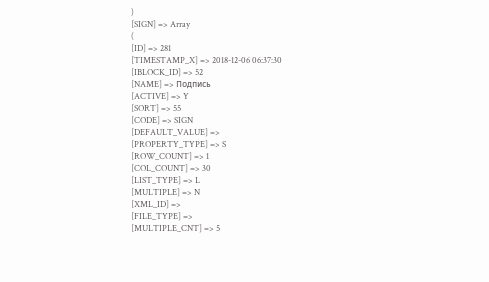)
[SIGN] => Array
(
[ID] => 281
[TIMESTAMP_X] => 2018-12-06 06:37:30
[IBLOCK_ID] => 52
[NAME] => Подпись
[ACTIVE] => Y
[SORT] => 55
[CODE] => SIGN
[DEFAULT_VALUE] =>
[PROPERTY_TYPE] => S
[ROW_COUNT] => 1
[COL_COUNT] => 30
[LIST_TYPE] => L
[MULTIPLE] => N
[XML_ID] =>
[FILE_TYPE] =>
[MULTIPLE_CNT] => 5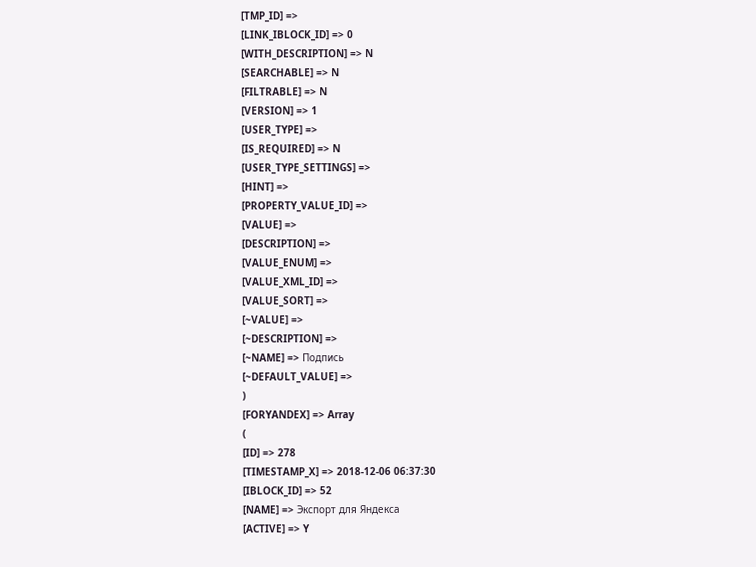[TMP_ID] =>
[LINK_IBLOCK_ID] => 0
[WITH_DESCRIPTION] => N
[SEARCHABLE] => N
[FILTRABLE] => N
[VERSION] => 1
[USER_TYPE] =>
[IS_REQUIRED] => N
[USER_TYPE_SETTINGS] =>
[HINT] =>
[PROPERTY_VALUE_ID] =>
[VALUE] =>
[DESCRIPTION] =>
[VALUE_ENUM] =>
[VALUE_XML_ID] =>
[VALUE_SORT] =>
[~VALUE] =>
[~DESCRIPTION] =>
[~NAME] => Подпись
[~DEFAULT_VALUE] =>
)
[FORYANDEX] => Array
(
[ID] => 278
[TIMESTAMP_X] => 2018-12-06 06:37:30
[IBLOCK_ID] => 52
[NAME] => Экспорт для Яндекса
[ACTIVE] => Y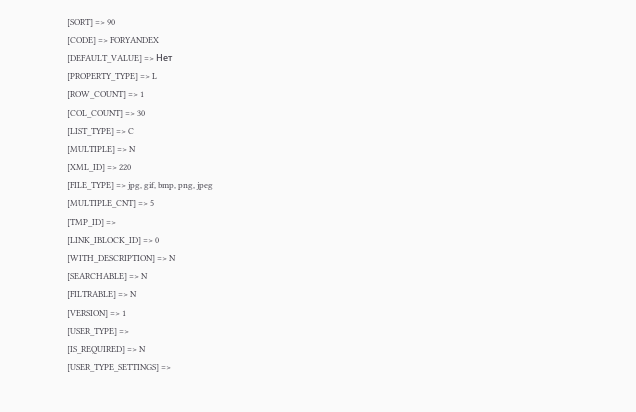[SORT] => 90
[CODE] => FORYANDEX
[DEFAULT_VALUE] => Нет
[PROPERTY_TYPE] => L
[ROW_COUNT] => 1
[COL_COUNT] => 30
[LIST_TYPE] => C
[MULTIPLE] => N
[XML_ID] => 220
[FILE_TYPE] => jpg, gif, bmp, png, jpeg
[MULTIPLE_CNT] => 5
[TMP_ID] =>
[LINK_IBLOCK_ID] => 0
[WITH_DESCRIPTION] => N
[SEARCHABLE] => N
[FILTRABLE] => N
[VERSION] => 1
[USER_TYPE] =>
[IS_REQUIRED] => N
[USER_TYPE_SETTINGS] =>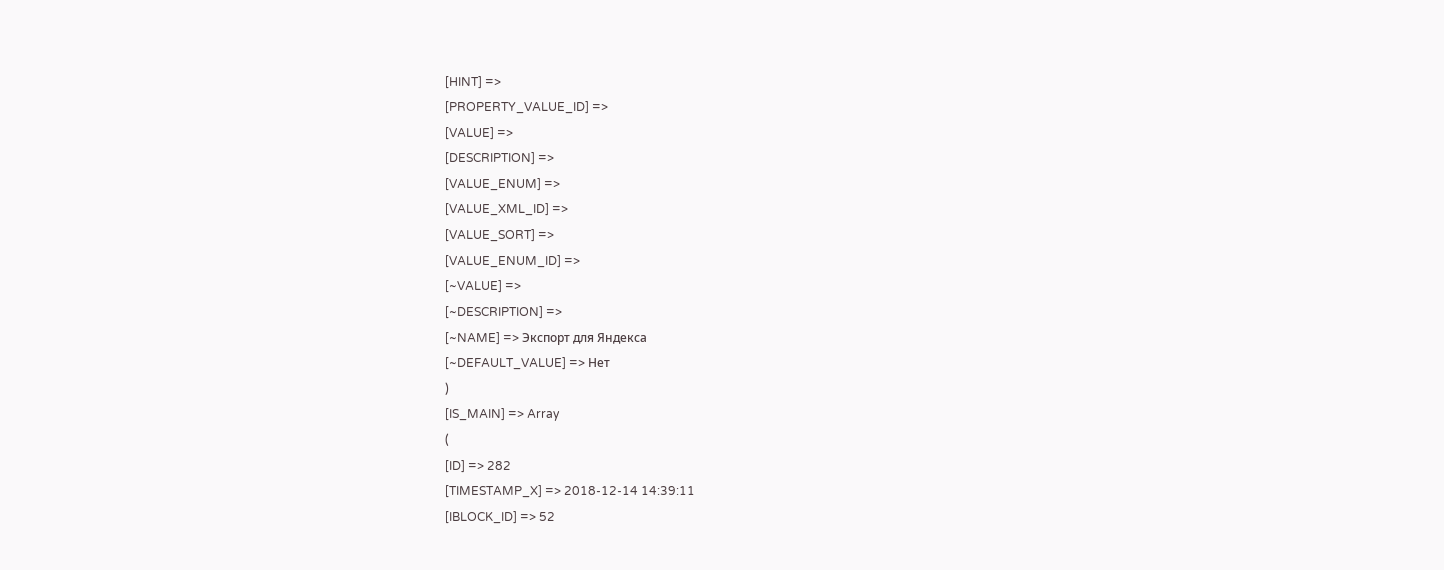[HINT] =>
[PROPERTY_VALUE_ID] =>
[VALUE] =>
[DESCRIPTION] =>
[VALUE_ENUM] =>
[VALUE_XML_ID] =>
[VALUE_SORT] =>
[VALUE_ENUM_ID] =>
[~VALUE] =>
[~DESCRIPTION] =>
[~NAME] => Экспорт для Яндекса
[~DEFAULT_VALUE] => Нет
)
[IS_MAIN] => Array
(
[ID] => 282
[TIMESTAMP_X] => 2018-12-14 14:39:11
[IBLOCK_ID] => 52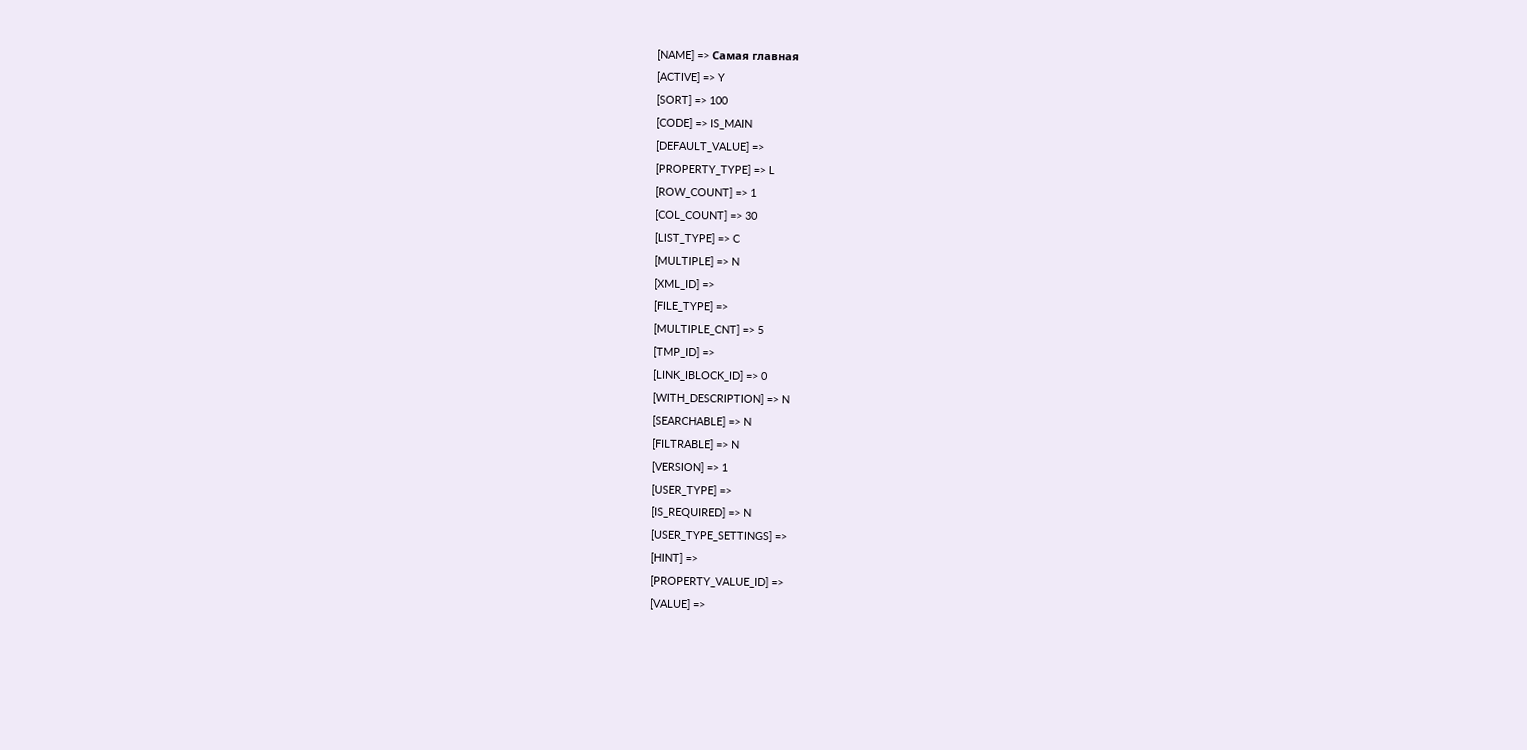[NAME] => Самая главная
[ACTIVE] => Y
[SORT] => 100
[CODE] => IS_MAIN
[DEFAULT_VALUE] =>
[PROPERTY_TYPE] => L
[ROW_COUNT] => 1
[COL_COUNT] => 30
[LIST_TYPE] => C
[MULTIPLE] => N
[XML_ID] =>
[FILE_TYPE] =>
[MULTIPLE_CNT] => 5
[TMP_ID] =>
[LINK_IBLOCK_ID] => 0
[WITH_DESCRIPTION] => N
[SEARCHABLE] => N
[FILTRABLE] => N
[VERSION] => 1
[USER_TYPE] =>
[IS_REQUIRED] => N
[USER_TYPE_SETTINGS] =>
[HINT] =>
[PROPERTY_VALUE_ID] =>
[VALUE] =>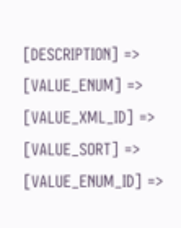[DESCRIPTION] =>
[VALUE_ENUM] =>
[VALUE_XML_ID] =>
[VALUE_SORT] =>
[VALUE_ENUM_ID] =>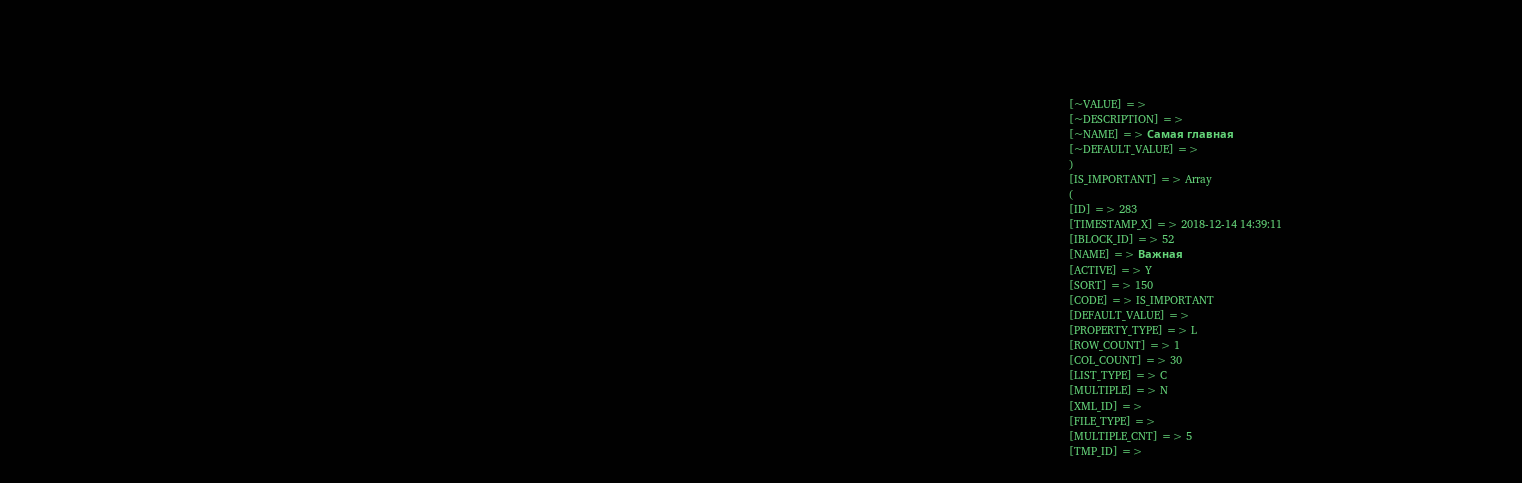[~VALUE] =>
[~DESCRIPTION] =>
[~NAME] => Самая главная
[~DEFAULT_VALUE] =>
)
[IS_IMPORTANT] => Array
(
[ID] => 283
[TIMESTAMP_X] => 2018-12-14 14:39:11
[IBLOCK_ID] => 52
[NAME] => Важная
[ACTIVE] => Y
[SORT] => 150
[CODE] => IS_IMPORTANT
[DEFAULT_VALUE] =>
[PROPERTY_TYPE] => L
[ROW_COUNT] => 1
[COL_COUNT] => 30
[LIST_TYPE] => C
[MULTIPLE] => N
[XML_ID] =>
[FILE_TYPE] =>
[MULTIPLE_CNT] => 5
[TMP_ID] =>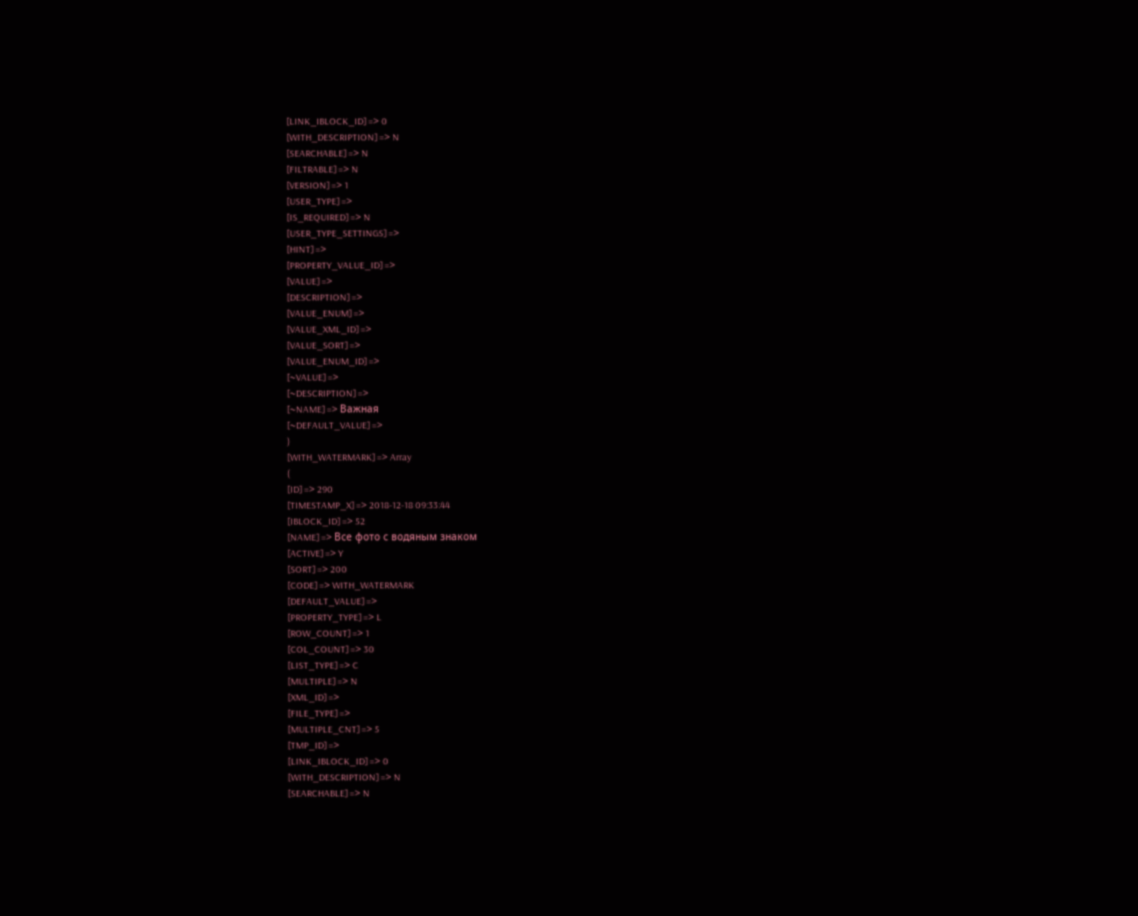[LINK_IBLOCK_ID] => 0
[WITH_DESCRIPTION] => N
[SEARCHABLE] => N
[FILTRABLE] => N
[VERSION] => 1
[USER_TYPE] =>
[IS_REQUIRED] => N
[USER_TYPE_SETTINGS] =>
[HINT] =>
[PROPERTY_VALUE_ID] =>
[VALUE] =>
[DESCRIPTION] =>
[VALUE_ENUM] =>
[VALUE_XML_ID] =>
[VALUE_SORT] =>
[VALUE_ENUM_ID] =>
[~VALUE] =>
[~DESCRIPTION] =>
[~NAME] => Важная
[~DEFAULT_VALUE] =>
)
[WITH_WATERMARK] => Array
(
[ID] => 290
[TIMESTAMP_X] => 2018-12-18 09:33:44
[IBLOCK_ID] => 52
[NAME] => Все фото с водяным знаком
[ACTIVE] => Y
[SORT] => 200
[CODE] => WITH_WATERMARK
[DEFAULT_VALUE] =>
[PROPERTY_TYPE] => L
[ROW_COUNT] => 1
[COL_COUNT] => 30
[LIST_TYPE] => C
[MULTIPLE] => N
[XML_ID] =>
[FILE_TYPE] =>
[MULTIPLE_CNT] => 5
[TMP_ID] =>
[LINK_IBLOCK_ID] => 0
[WITH_DESCRIPTION] => N
[SEARCHABLE] => N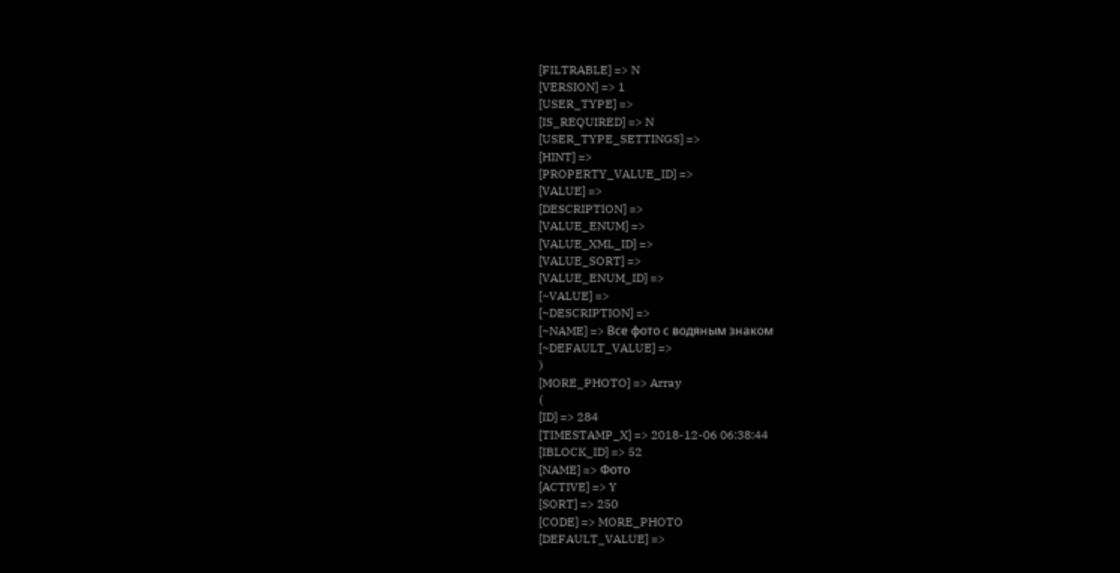[FILTRABLE] => N
[VERSION] => 1
[USER_TYPE] =>
[IS_REQUIRED] => N
[USER_TYPE_SETTINGS] =>
[HINT] =>
[PROPERTY_VALUE_ID] =>
[VALUE] =>
[DESCRIPTION] =>
[VALUE_ENUM] =>
[VALUE_XML_ID] =>
[VALUE_SORT] =>
[VALUE_ENUM_ID] =>
[~VALUE] =>
[~DESCRIPTION] =>
[~NAME] => Все фото с водяным знаком
[~DEFAULT_VALUE] =>
)
[MORE_PHOTO] => Array
(
[ID] => 284
[TIMESTAMP_X] => 2018-12-06 06:38:44
[IBLOCK_ID] => 52
[NAME] => Фото
[ACTIVE] => Y
[SORT] => 250
[CODE] => MORE_PHOTO
[DEFAULT_VALUE] =>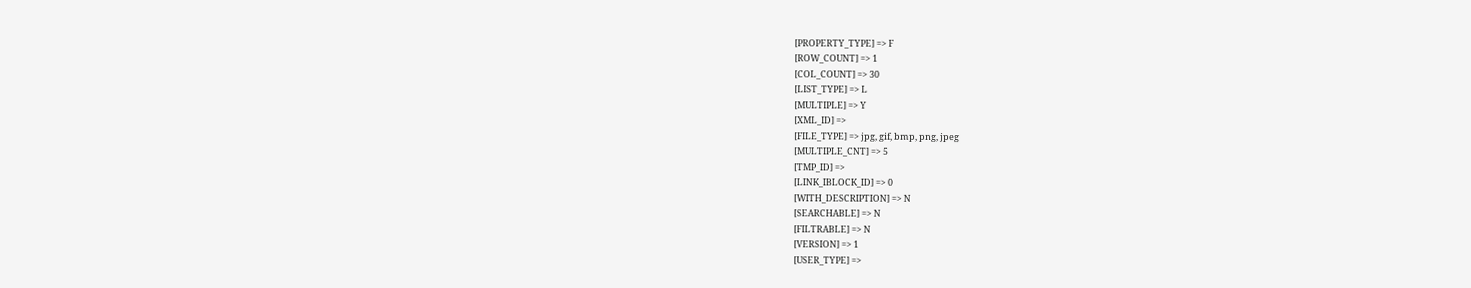[PROPERTY_TYPE] => F
[ROW_COUNT] => 1
[COL_COUNT] => 30
[LIST_TYPE] => L
[MULTIPLE] => Y
[XML_ID] =>
[FILE_TYPE] => jpg, gif, bmp, png, jpeg
[MULTIPLE_CNT] => 5
[TMP_ID] =>
[LINK_IBLOCK_ID] => 0
[WITH_DESCRIPTION] => N
[SEARCHABLE] => N
[FILTRABLE] => N
[VERSION] => 1
[USER_TYPE] =>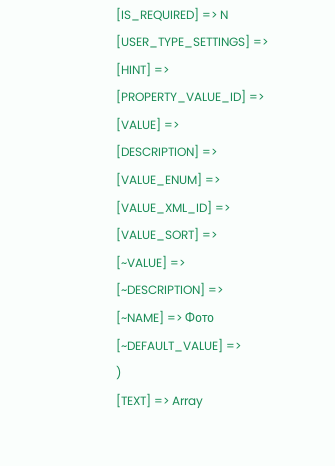[IS_REQUIRED] => N
[USER_TYPE_SETTINGS] =>
[HINT] =>
[PROPERTY_VALUE_ID] =>
[VALUE] =>
[DESCRIPTION] =>
[VALUE_ENUM] =>
[VALUE_XML_ID] =>
[VALUE_SORT] =>
[~VALUE] =>
[~DESCRIPTION] =>
[~NAME] => Фото
[~DEFAULT_VALUE] =>
)
[TEXT] => Array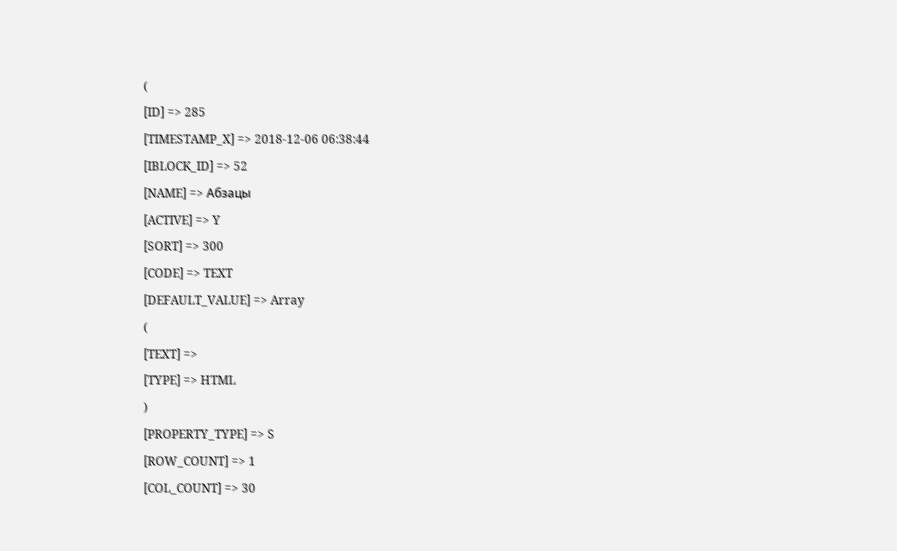(
[ID] => 285
[TIMESTAMP_X] => 2018-12-06 06:38:44
[IBLOCK_ID] => 52
[NAME] => Абзацы
[ACTIVE] => Y
[SORT] => 300
[CODE] => TEXT
[DEFAULT_VALUE] => Array
(
[TEXT] =>
[TYPE] => HTML
)
[PROPERTY_TYPE] => S
[ROW_COUNT] => 1
[COL_COUNT] => 30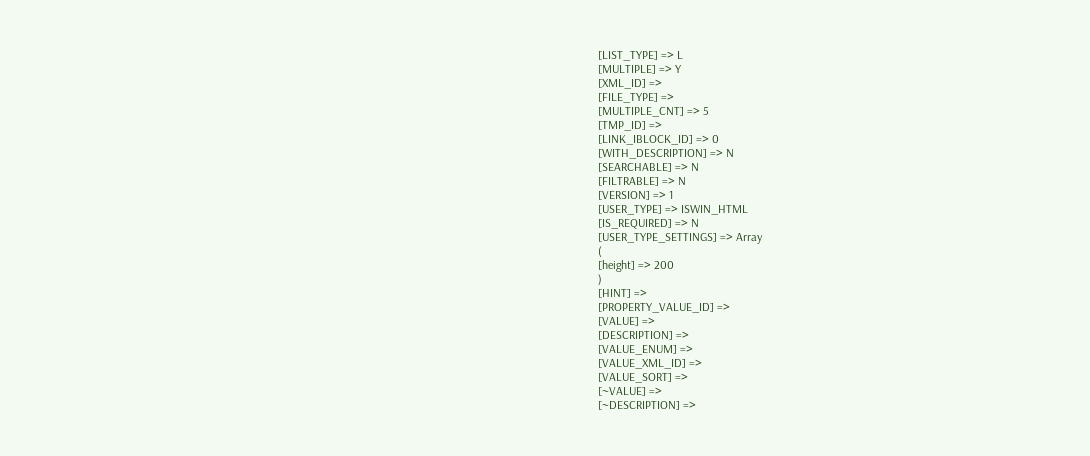[LIST_TYPE] => L
[MULTIPLE] => Y
[XML_ID] =>
[FILE_TYPE] =>
[MULTIPLE_CNT] => 5
[TMP_ID] =>
[LINK_IBLOCK_ID] => 0
[WITH_DESCRIPTION] => N
[SEARCHABLE] => N
[FILTRABLE] => N
[VERSION] => 1
[USER_TYPE] => ISWIN_HTML
[IS_REQUIRED] => N
[USER_TYPE_SETTINGS] => Array
(
[height] => 200
)
[HINT] =>
[PROPERTY_VALUE_ID] =>
[VALUE] =>
[DESCRIPTION] =>
[VALUE_ENUM] =>
[VALUE_XML_ID] =>
[VALUE_SORT] =>
[~VALUE] =>
[~DESCRIPTION] =>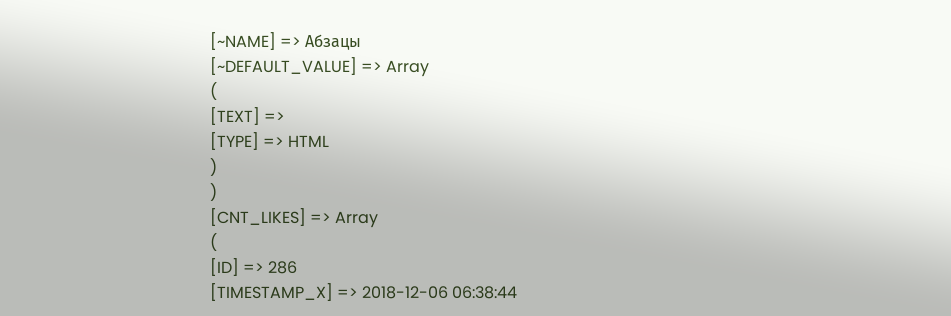[~NAME] => Абзацы
[~DEFAULT_VALUE] => Array
(
[TEXT] =>
[TYPE] => HTML
)
)
[CNT_LIKES] => Array
(
[ID] => 286
[TIMESTAMP_X] => 2018-12-06 06:38:44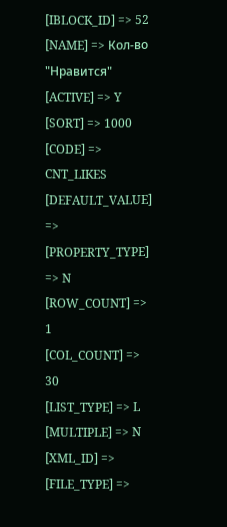[IBLOCK_ID] => 52
[NAME] => Кол-во "Нравится"
[ACTIVE] => Y
[SORT] => 1000
[CODE] => CNT_LIKES
[DEFAULT_VALUE] =>
[PROPERTY_TYPE] => N
[ROW_COUNT] => 1
[COL_COUNT] => 30
[LIST_TYPE] => L
[MULTIPLE] => N
[XML_ID] =>
[FILE_TYPE] =>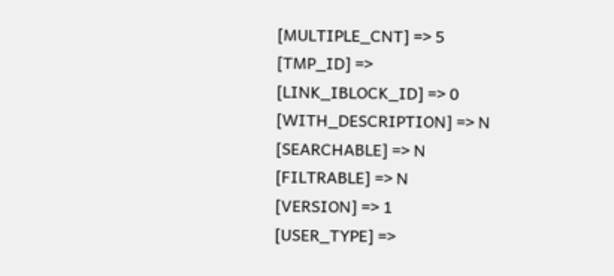[MULTIPLE_CNT] => 5
[TMP_ID] =>
[LINK_IBLOCK_ID] => 0
[WITH_DESCRIPTION] => N
[SEARCHABLE] => N
[FILTRABLE] => N
[VERSION] => 1
[USER_TYPE] =>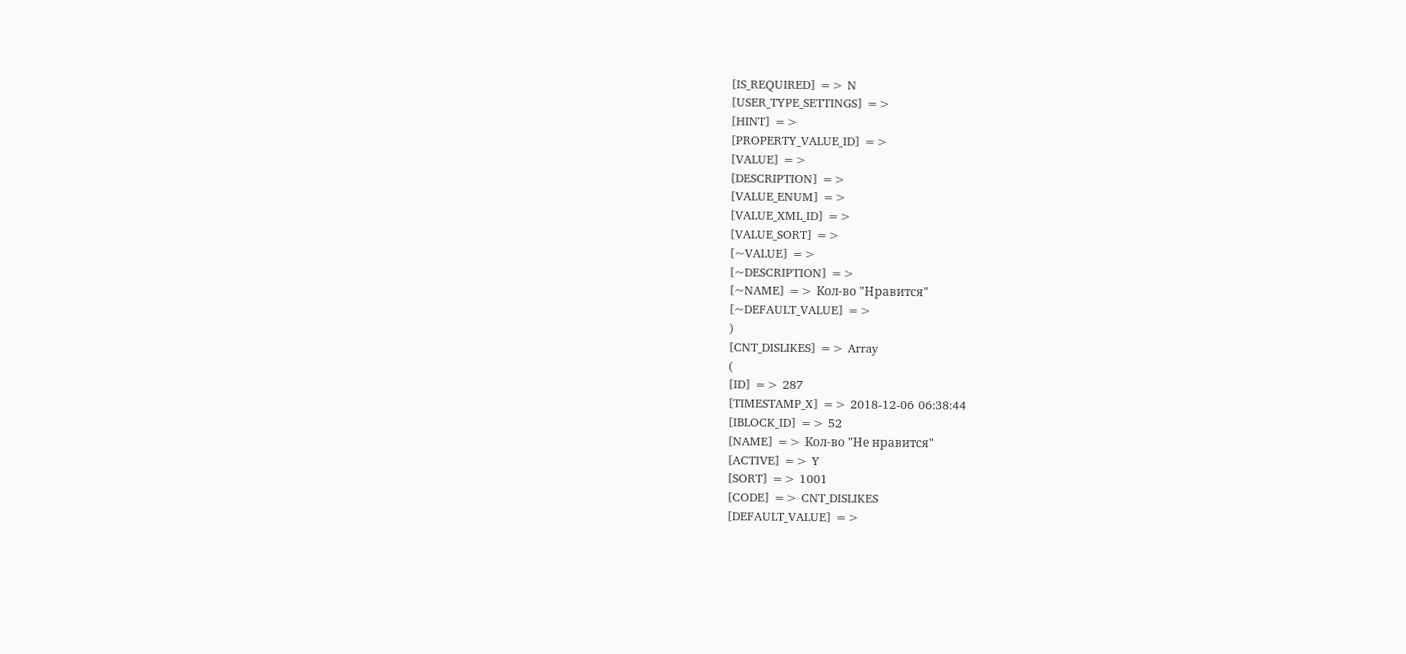[IS_REQUIRED] => N
[USER_TYPE_SETTINGS] =>
[HINT] =>
[PROPERTY_VALUE_ID] =>
[VALUE] =>
[DESCRIPTION] =>
[VALUE_ENUM] =>
[VALUE_XML_ID] =>
[VALUE_SORT] =>
[~VALUE] =>
[~DESCRIPTION] =>
[~NAME] => Кол-во "Нравится"
[~DEFAULT_VALUE] =>
)
[CNT_DISLIKES] => Array
(
[ID] => 287
[TIMESTAMP_X] => 2018-12-06 06:38:44
[IBLOCK_ID] => 52
[NAME] => Кол-во "Не нравится"
[ACTIVE] => Y
[SORT] => 1001
[CODE] => CNT_DISLIKES
[DEFAULT_VALUE] =>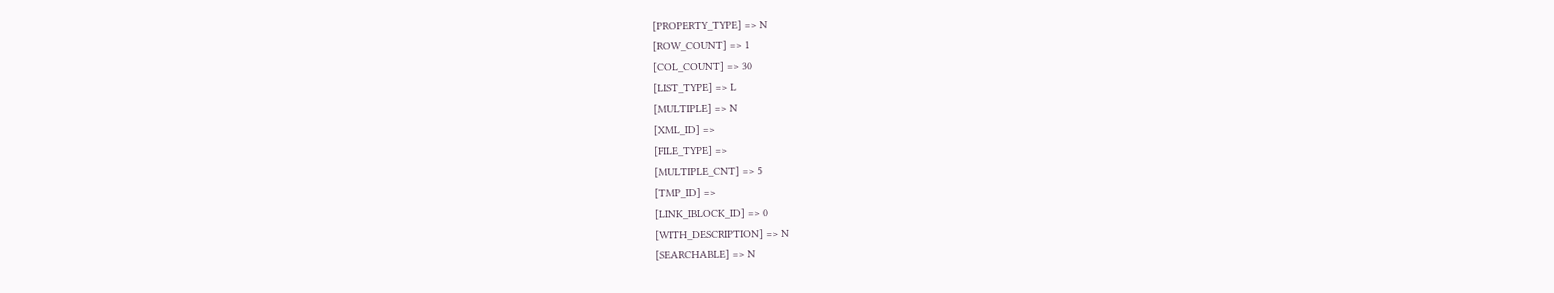[PROPERTY_TYPE] => N
[ROW_COUNT] => 1
[COL_COUNT] => 30
[LIST_TYPE] => L
[MULTIPLE] => N
[XML_ID] =>
[FILE_TYPE] =>
[MULTIPLE_CNT] => 5
[TMP_ID] =>
[LINK_IBLOCK_ID] => 0
[WITH_DESCRIPTION] => N
[SEARCHABLE] => N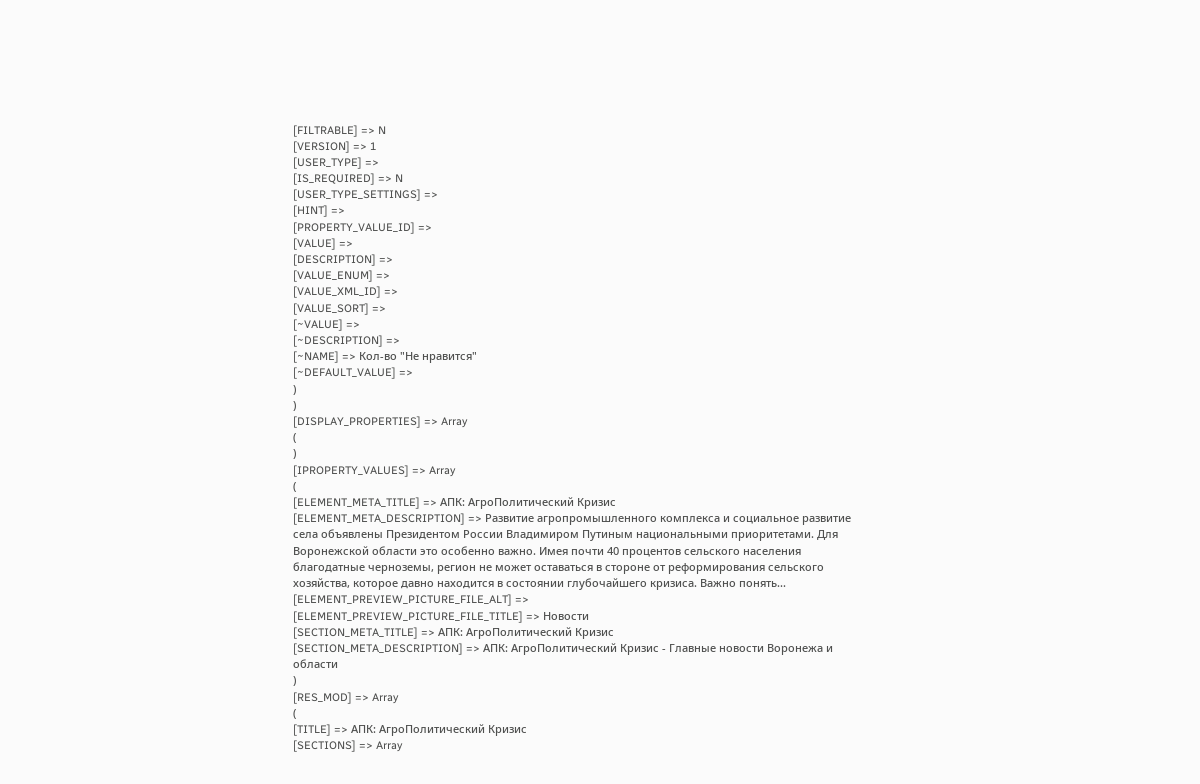[FILTRABLE] => N
[VERSION] => 1
[USER_TYPE] =>
[IS_REQUIRED] => N
[USER_TYPE_SETTINGS] =>
[HINT] =>
[PROPERTY_VALUE_ID] =>
[VALUE] =>
[DESCRIPTION] =>
[VALUE_ENUM] =>
[VALUE_XML_ID] =>
[VALUE_SORT] =>
[~VALUE] =>
[~DESCRIPTION] =>
[~NAME] => Кол-во "Не нравится"
[~DEFAULT_VALUE] =>
)
)
[DISPLAY_PROPERTIES] => Array
(
)
[IPROPERTY_VALUES] => Array
(
[ELEMENT_META_TITLE] => АПК: АгроПолитический Кризис
[ELEMENT_META_DESCRIPTION] => Развитие агропромышленного комплекса и социальное развитие села объявлены Президентом России Владимиром Путиным национальными приоритетами. Для Воронежской области это особенно важно. Имея почти 40 процентов сельского населения благодатные черноземы, регион не может оставаться в стороне от реформирования сельского хозяйства, которое давно находится в состоянии глубочайшего кризиса. Важно понять...
[ELEMENT_PREVIEW_PICTURE_FILE_ALT] =>
[ELEMENT_PREVIEW_PICTURE_FILE_TITLE] => Новости
[SECTION_META_TITLE] => АПК: АгроПолитический Кризис
[SECTION_META_DESCRIPTION] => АПК: АгроПолитический Кризис - Главные новости Воронежа и области
)
[RES_MOD] => Array
(
[TITLE] => АПК: АгроПолитический Кризис
[SECTIONS] => Array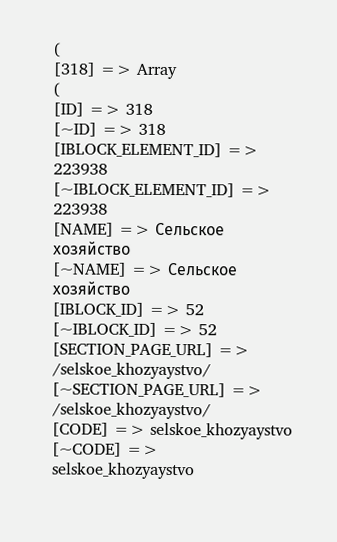(
[318] => Array
(
[ID] => 318
[~ID] => 318
[IBLOCK_ELEMENT_ID] => 223938
[~IBLOCK_ELEMENT_ID] => 223938
[NAME] => Сельское хозяйство
[~NAME] => Сельское хозяйство
[IBLOCK_ID] => 52
[~IBLOCK_ID] => 52
[SECTION_PAGE_URL] => /selskoe_khozyaystvo/
[~SECTION_PAGE_URL] => /selskoe_khozyaystvo/
[CODE] => selskoe_khozyaystvo
[~CODE] => selskoe_khozyaystvo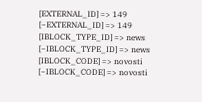[EXTERNAL_ID] => 149
[~EXTERNAL_ID] => 149
[IBLOCK_TYPE_ID] => news
[~IBLOCK_TYPE_ID] => news
[IBLOCK_CODE] => novosti
[~IBLOCK_CODE] => novosti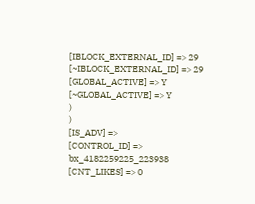[IBLOCK_EXTERNAL_ID] => 29
[~IBLOCK_EXTERNAL_ID] => 29
[GLOBAL_ACTIVE] => Y
[~GLOBAL_ACTIVE] => Y
)
)
[IS_ADV] =>
[CONTROL_ID] => bx_4182259225_223938
[CNT_LIKES] => 0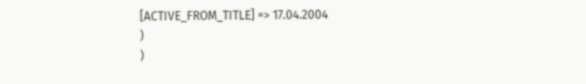[ACTIVE_FROM_TITLE] => 17.04.2004
)
)